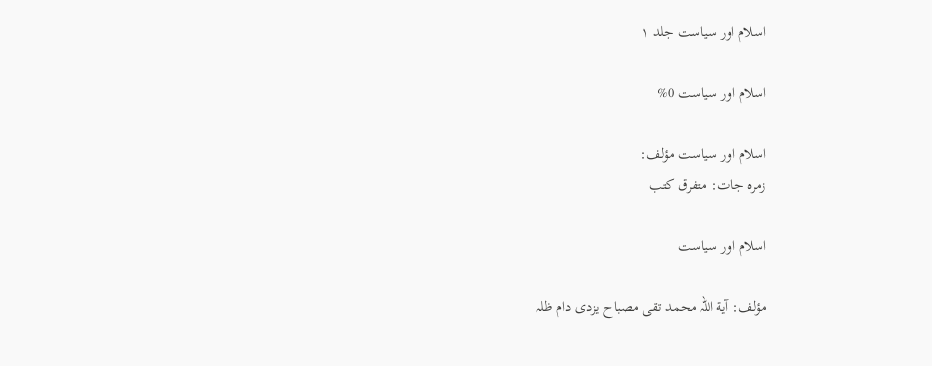اسلام اور سیاست جلد ۱

اسلام اور سیاست 0%

اسلام اور سیاست مؤلف:
زمرہ جات: متفرق کتب

اسلام اور سیاست

مؤلف: آیة اللہ محمد تقی مصباح یزدی دام ظلہ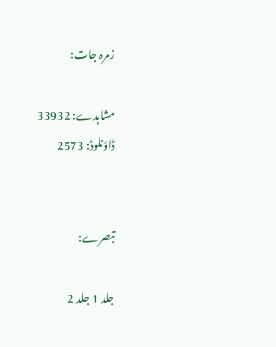زمرہ جات:

مشاہدے: 33932
ڈاؤنلوڈ: 2573


تبصرے:

جلد 1 جلد 2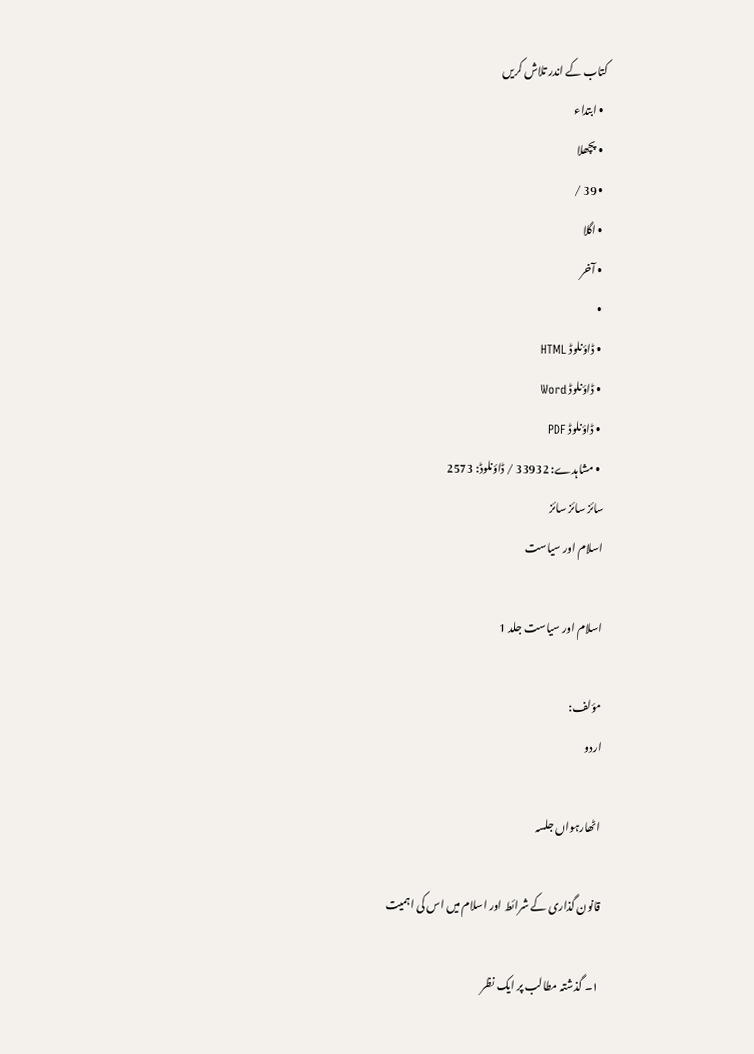کتاب کے اندر تلاش کریں
  • ابتداء
  • پچھلا
  • 39 /
  • اگلا
  • آخر
  •
  • ڈاؤنلوڈ HTML
  • ڈاؤنلوڈ Word
  • ڈاؤنلوڈ PDF
  • مشاہدے: 33932 / ڈاؤنلوڈ: 2573
سائز سائز سائز
اسلام اور سیاست

اسلام اور سیاست جلد 1

مؤلف:
اردو

اٹھارہواں جلسہ

قانون گذاری کے شرائط اور اسلام میں اس کی اہمیت

۱۔ گذشتہ مطالب پر ایک نظر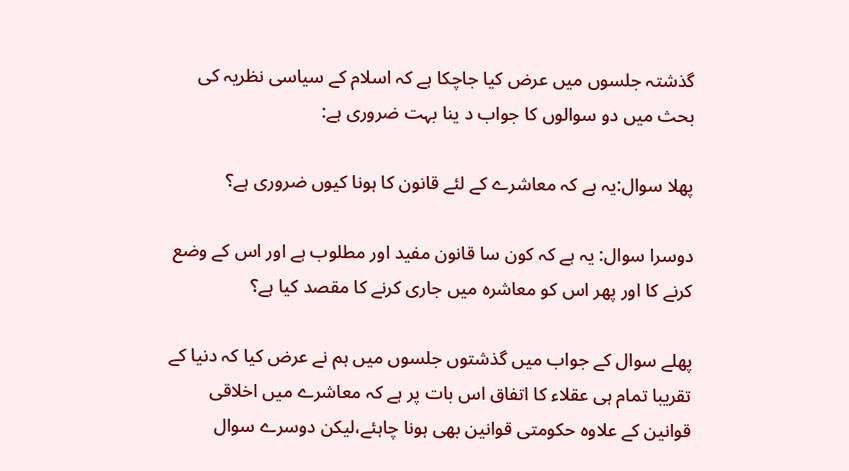گذشتہ جلسوں میں عرض کیا جاچکا ہے کہ اسلام کے سیاسی نظریہ کی بحث میں دو سوالوں کا جواب د ینا بہت ضروری ہے:

پھلا سوال:یہ ہے کہ معاشرے کے لئے قانون کا ہونا کیوں ضروری ہے؟

دوسرا سوال: یہ ہے کہ کون سا قانون مفید اور مطلوب ہے اور اس کے وضع کرنے کا اور پھر اس کو معاشرہ میں جاری کرنے کا مقصد کیا ہے؟

پھلے سوال کے جواب میں گذشتوں جلسوں میں ہم نے عرض کیا کہ دنیا کے تقریبا تمام ہی عقلاء کا اتفاق اس بات پر ہے کہ معاشرے میں اخلاقی قوانین کے علاوہ حکومتی قوانین بھی ہونا چاہئے،لیکن دوسرے سوال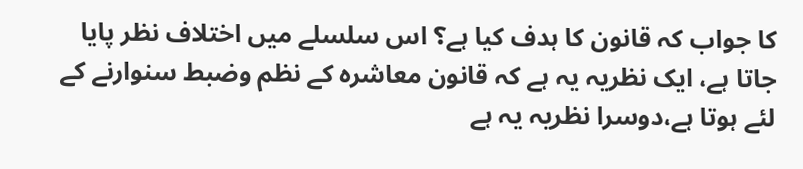کا جواب کہ قانون کا ہدف کیا ہے؟ اس سلسلے میں اختلاف نظر پایا جاتا ہے، ایک نظریہ یہ ہے کہ قانون معاشرہ کے نظم وضبط سنوارنے کے لئے ہوتا ہے،دوسرا نظریہ یہ ہے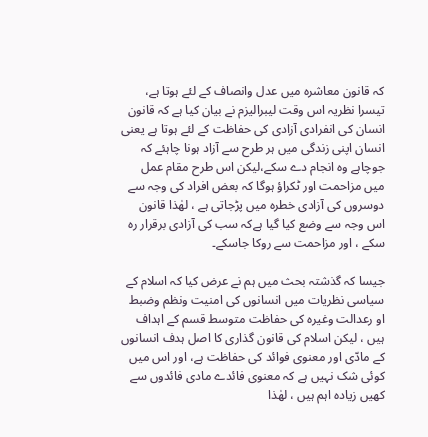کہ قانون معاشرہ میں عدل وانصاف کے لئے ہوتا ہے، تیسرا نظریہ اس وقت لیبرالیزم نے بیان کیا ہے کہ قانون انسان کی انفرادی آزادی کی حفاظت کے لئے ہوتا ہے یعنی انسان اپنی زندگی میں ہر طرح سے آزاد ہونا چاہئے کہ جوچاہے وہ انجام دے سکے،لیکن اس طرح مقام عمل میں مزاحمت اور ٹکراؤ ہوگا کہ بعض افراد کی وجہ سے دوسروں کی آزادی خطرہ میں پڑجاتی ہے ، لھٰذا قانون اس وجہ سے وضع کیا گیا ہےکہ سب کی آزادی برقرار رہ سکے ، اور مزاحمت سے روکا جاسکے۔

جیسا کہ گذشتہ بحث میں ہم نے عرض کیا کہ اسلام کے سیاسی نظریات میں انسانوں کی امنیت ونظم وضبط او رعدالت وغیرہ کی حفاظت متوسط قسم کے اہداف ہیں ، لیکن اسلام کی قانون گذاری کا اصل ہدف انسانوں کے مادّی اور معنوی فوائد کی حفاظت ہے، اور اس میں کوئی شک نہیں ہے کہ معنوی فائدے مادی فائدوں سے کھیں زیادہ اہم ہیں ، لھٰذا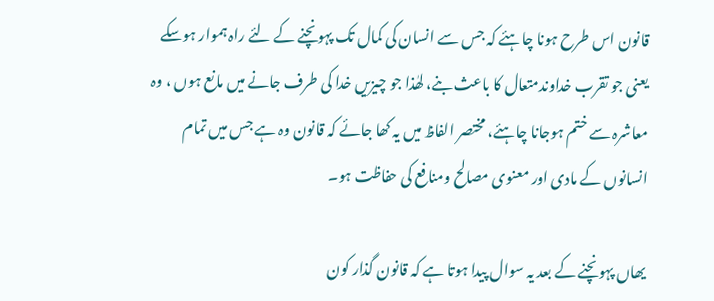قانون اس طرح ہونا چاہئے کہ جس سے انسان کی کمال تک پہونچنے کے لئے راہ ہموار ہوسکے یعنی جو تقرب خداوندمتعال کا باعث بنے، لھٰذا جو چیزیں خدا کی طرف جانے میں مانع ہوں ، وہ معاشرہ سے ختم ہوجانا چاہئے، مختصر الفاظ میں یہ کھا جائے کہ قانون وہ ہے جس میں تمام انسانوں کے مادی اور معنوی مصالح ومنافع کی حفاظت ہو۔

یھاں پہونچنے کے بعد یہ سوال پیدا ہوتا ہے کہ قانون گذار کون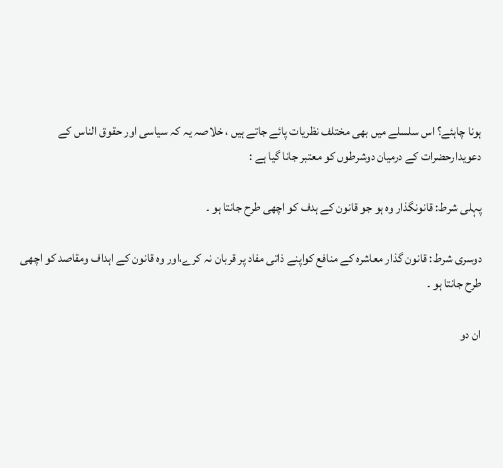ہونا چاہئے؟ اس سلسلے میں بھی مختلف نظریات پائے جاتے ہیں ، خلاصہ یہ کہ سیاسی اور حقوق الناس کے دعویدارحضرات کے درمیان دوشرطوں کو معتبر جانا گیا ہے :

پہلی شرط: قانونگذار وہ ہو جو قانون کے ہدف کو اچھی طرح جانتا ہو ۔

دوسری شرط: قانون گذار معاشرہ کے منافع کواپنے ذاتی مفاد پر قربان نہ کرے،اور وہ قانون کے اہداف ومقاصد کو اچھی طرح جانتا ہو ۔

ان دو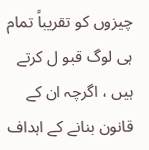چیزوں کو تقریباً تمام ہی لوگ قبو ل کرتے ہیں ، اگرچہ ان کے قانون بنانے کے اہداف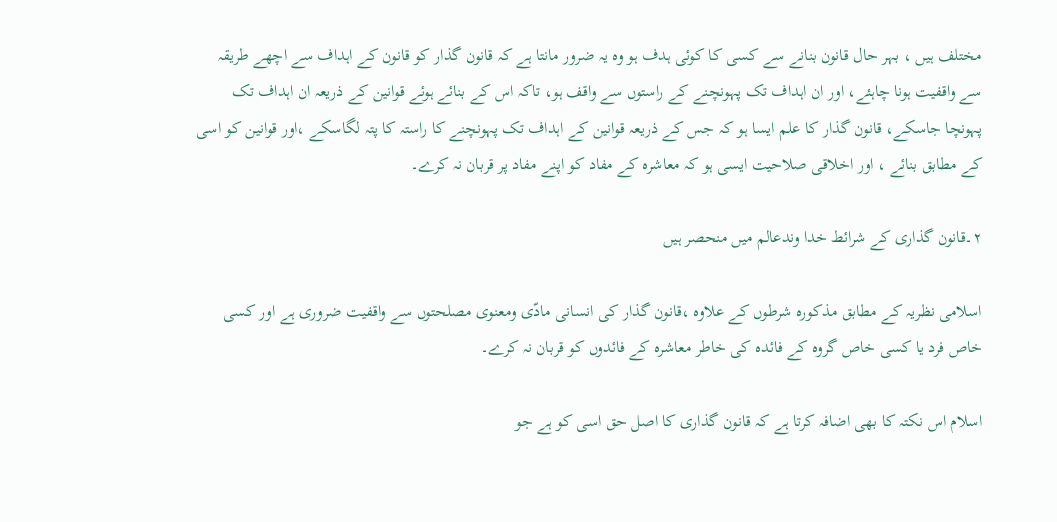مختلف ہیں ، بہر حال قانون بنانے سے کسی کا کوئی ہدف ہو وہ یہ ضرور مانتا ہے کہ قانون گذار کو قانون کے اہداف سے اچھے طریقہ سے واقفیت ہونا چاہئے، اور ان اہداف تک پہونچنے کے راستوں سے واقف ہو، تاکہ اس کے بنائے ہوئے قوانین کے ذریعہ ان اہداف تک پہونچا جاسکے، قانون گذار کا علم ایسا ہو کہ جس کے ذریعہ قوانین کے اہداف تک پہونچنے کا راستہ کا پتہ لگاسکے ،اور قوانین کو اسی کے مطابق بنائے ، اور اخلاقی صلاحیت ایسی ہو کہ معاشرہ کے مفاد کو اپنے مفاد پر قربان نہ کرے۔

۲۔قانون گذاری کے شرائط خدا وندعالم میں منحصر ہیں

اسلامی نظریہ کے مطابق مذکورہ شرطوں کے علاوہ ،قانون گذار کی انسانی مادّی ومعنوی مصلحتوں سے واقفیت ضروری ہے اور کسی خاص فرد یا کسی خاص گروہ کے فائدہ کی خاطر معاشرہ کے فائدوں کو قربان نہ کرے۔

اسلام اس نکتہ کا بھی اضافہ کرتا ہے کہ قانون گذاری کا اصل حق اسی کو ہے جو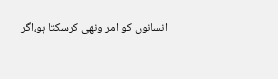انسانوں کو امر ونھی کرسکتا ہو،اگر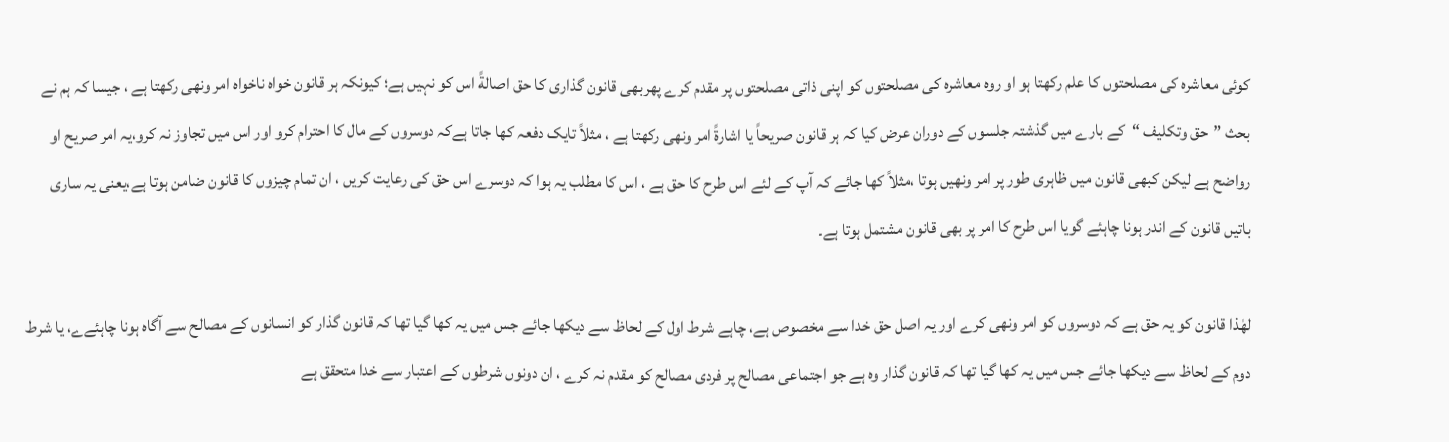کوئی معاشرہ کی مصلحتوں کا علم رکھتا ہو او روہ معاشرہ کی مصلحتوں کو اپنی ذاتی مصلحتوں پر مقدم کرے پھربھی قانون گذاری کا حق اصالةً اس کو نہیں ہے؛ کیونکہ ہر قانون خواہ ناخواہ امر ونھی رکھتا ہے ، جیسا کہ ہم نے بحث ”حق وتکلیف “کے بارے میں گذشتہ جلسوں کے دوران عرض کیا کہ ہر قانون صریحاً یا اشارةً امر ونھی رکھتا ہے ، مثلاً تایک دفعہ کھا جاتا ہےکہ دوسروں کے مال کا احترام کرو اور اس میں تجاوز نہ کرو،یہ امر صریح او رواضح ہے لیکن کبھی قانون میں ظاہری طور پر امر ونھیں ہوتا ،مثلاً کھا جائے کہ آپ کے لئے اس طرح کا حق ہے ، اس کا مطلب یہ ہوا کہ دوسرے اس حق کی رعایت کریں ، ان تمام چیزوں کا قانون ضامن ہوتا ہے،یعنی یہ ساری باتیں قانون کے اندر ہونا چاہئے گویا اس طرح کا امر پر بھی قانون مشتمل ہوتا ہے۔

لھٰذا قانون کو یہ حق ہے کہ دوسروں کو امر ونھی کرے اور یہ اصل حق خدا سے مخصوص ہے، چاہے شرط اول کے لحاظ سے دیکھا جائے جس میں یہ کھا گیا تھا کہ قانون گذار کو انسانوں کے مصالح سے آگاہ ہونا چاہئےے، یا شرط دوم کے لحاظ سے دیکھا جائے جس میں یہ کھا گیا تھا کہ قانون گذار وہ ہے جو اجتماعی مصالح پر فردی مصالح کو مقدم نہ کرے ، ان دونوں شرطوں کے اعتبار سے خدا متحقق ہے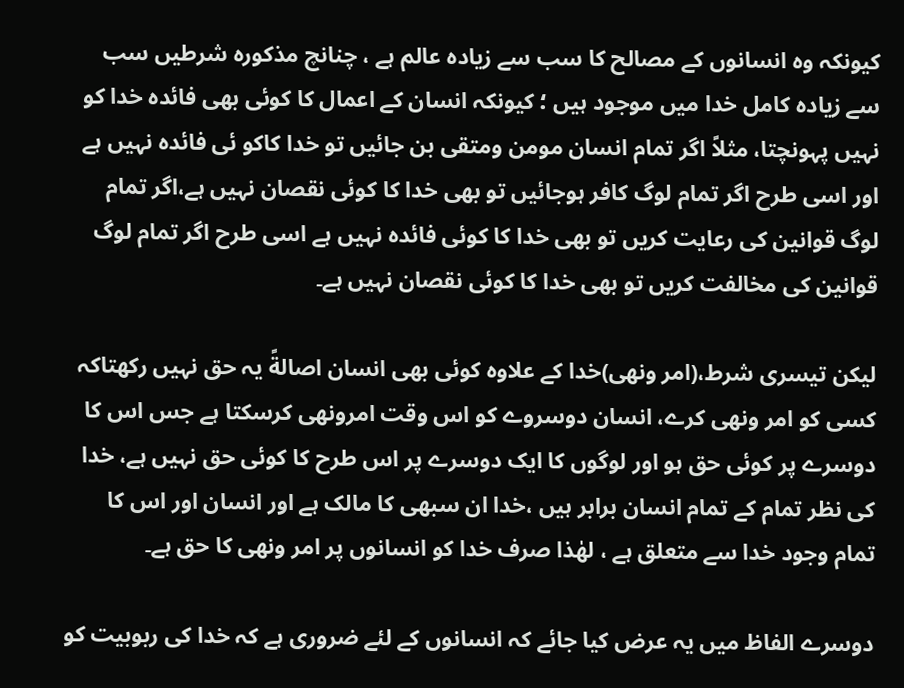کیونکہ وہ انسانوں کے مصالح کا سب سے زیادہ عالم ہے ، چنانچ مذکورہ شرطیں سب سے زیادہ کامل خدا میں موجود ہیں ؛ کیونکہ انسان کے اعمال کا کوئی بھی فائدہ خدا کو نہیں پہونچتا، مثلاً اگر تمام انسان مومن ومتقی بن جائیں تو خدا کاکو ئی فائدہ نہیں ہے اور اسی طرح اگر تمام لوگ کافر ہوجائیں تو بھی خدا کا کوئی نقصان نہیں ہے،اگر تمام لوگ قوانین کی رعایت کریں تو بھی خدا کا کوئی فائدہ نہیں ہے اسی طرح اگر تمام لوگ قوانین کی مخالفت کریں تو بھی خدا کا کوئی نقصان نہیں ہے۔

لیکن تیسری شرط،(امر ونھی)خدا کے علاوہ کوئی بھی انسان اصالةً یہ حق نہیں رکھتاکہ کسی کو امر ونھی کرے، انسان دوسروے کو اس وقت امرونھی کرسکتا ہے جس اس کا دوسرے پر کوئی حق ہو اور لوگوں کا ایک دوسرے پر اس طرح کا کوئی حق نہیں ہے، خدا کی نظر تمام کے تمام انسان برابر ہیں ،خدا ان سبھی کا مالک ہے اور انسان اور اس کا تمام وجود خدا سے متعلق ہے ، لھٰذا صرف خدا کو انسانوں پر امر ونھی کا حق ہے۔

دوسرے الفاظ میں یہ عرض کیا جائے کہ انسانوں کے لئے ضروری ہے کہ خدا کی ربوبیت کو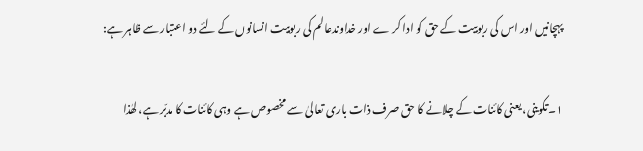پہچانیں اور اس کی ربوبیت کے حق کو ادا کر ے اور خداوندعالم کی ربوبیت انسانوں کے لئے دو اعتبار سے ظاہر ہے:

۱۔تکوینی، یعنی کائنات کے چلانے کا حق صرف ذات باری تعالیٰ سے مخصوص ہے وہی کائنات کا مدبّر ہے، لھٰذا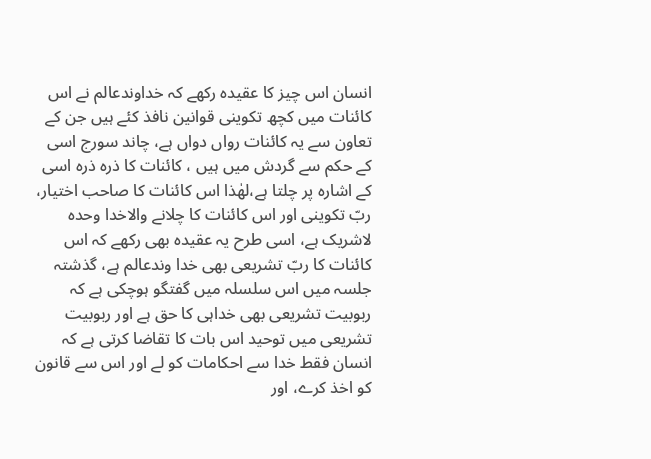انسان اس چیز کا عقیدہ رکھے کہ خداوندعالم نے اس کائنات میں کچھ تکوینی قوانین نافذ کئے ہیں جن کے تعاون سے یہ کائنات رواں دواں ہے، چاند سورج اسی کے حکم سے گردش میں ہیں ، کائنات کا ذرہ ذرہ اسی کے اشارہ پر چلتا ہے،لھٰذا اس کائنات کا صاحب اختیار، ربّ تکوینی اور اس کائنات کا چلانے والاخدا وحدہ لاشریک ہے، اسی طرح یہ عقیدہ بھی رکھے کہ اس کائنات کا ربّ تشریعی بھی خدا وندعالم ہے، گذشتہ جلسہ میں اس سلسلہ میں گفتگو ہوچکی ہے کہ ربوبیت تشریعی بھی خداہی کا حق ہے اور ربوبیت تشریعی میں توحید اس بات کا تقاضا کرتی ہے کہ انسان فقط خدا سے احکامات کو لے اور اس سے قانون کو اخذ کرے، اور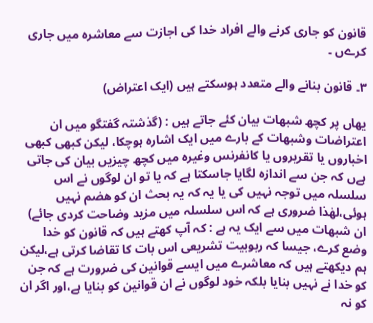قانون کو جاری کرنے والے افراد خدا کی اجازت سے معاشرہ میں جاری کرےں ۔

۳۔ قانون بنانے والے متعدد ہوسکتے ہیں (ایک اعتراض)

یھاں پر کچھ شبھات بیان کئے جاتے ہیں : (گذشتہ گفتگو میں ان اعتراضات وشبھات کے بارے میں ایک اشارہ ہوچکا، لیکن کبھی کبھی اخباروں یا تقریروں یا کانفرنس وغیرہ میں کچھ چیزیں بیان کی جاتی ہےں کہ جن سے اندازہ لگایا جاسکتا ہے کہ یا تو ان لوگوں نے اس سلسلہ میں توجہ نہیں کی یا یہ کہ یہ بحث ان کو ھضم نہیں ہوئی،لھٰذا ضروری ہے کہ اس سلسلہ میں مزید وضاحت کردی جائے) ان شبھات میں سے ایک یہ ہے : کہ آپ کھتے ہیں کہ قانون کو خدا وضع کرے، جیسا کہ ربوبیت تشریعی اس بات کا تقاضا کرتی ہے،لیکن ہم دیکھتے ہیں کہ معاشرے میں ایسے قوانین کی ضرورت ہے کہ جن کو خدا نے نہیں بنایا بلکہ خود لوگوں نے ان قوانین کو بنایا ہے،اور اگر ان کو نہ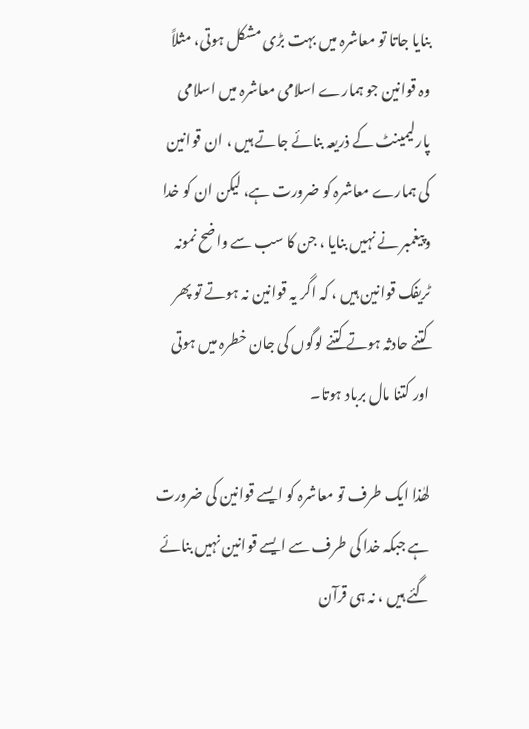بنایا جاتا تو معاشرہ میں بہت بڑی مشکل ہوتی، مثلاً وہ قوانین جو ہمارے اسلامی معاشرہ میں اسلامی پارلیمینٹ کے ذریعہ بنائے جاتے ہیں ، ان قوانین کی ہمارے معاشرہ کو ضرورت ہے، لیکن ان کو خدا وپیغمبر نے نہیں بنایا ، جن کا سب سے واضح نمونہ ٹریفک قوانین ہیں ، کہ اگر یہ قوانین نہ ہوتے تو پھر کتنے حادثہ ہوتے کتنے لوگوں کی جان خطرہ میں ہوتی اور کتنا مال برباد ہوتا۔

لھٰذا ایک طرف تو معاشرہ کو ایسے قوانین کی ضرورت ہے جبکہ خدا کی طرف سے ایسے قوانین نہیں بنائے گئے ہیں ، نہ ہی قرآن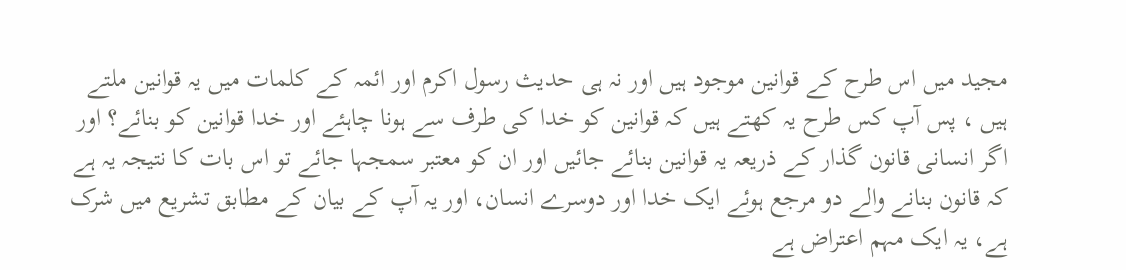مجید میں اس طرح کے قوانین موجود ہیں اور نہ ہی حدیث رسول اکرم اور ائمہ کے کلمات میں یہ قوانین ملتے ہیں ، پس آپ کس طرح یہ کھتے ہیں کہ قوانین کو خدا کی طرف سے ہونا چاہئے اور خدا قوانین کو بنائے؟ اور اگر انسانی قانون گذار کے ذریعہ یہ قوانین بنائے جائیں اور ان کو معتبر سمجہا جائے تو اس بات کا نتیجہ یہ ہے کہ قانون بنانے والے دو مرجع ہوئے ایک خدا اور دوسرے انسان، اور یہ آپ کے بیان کے مطابق تشریع میں شرک ہے، یہ ایک مہم اعتراض ہے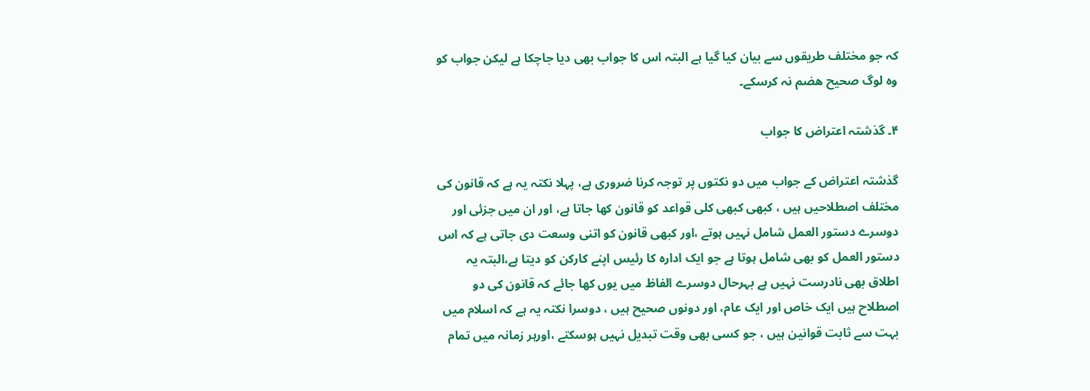کہ جو مختلف طریقوں سے بیان کیا گیا ہے البتہ اس کا جواب بھی دیا جاچکا ہے لیکن جواب کو وہ لوگ صحیح ھضم نہ کرسکے۔

۴۔ گذشتہ اعتراض کا جواب

گذشتہ اعتراض کے جواب میں دو نکتوں پر توجہ کرنا ضروری ہے، پہلا نکتہ یہ ہے کہ قانون کی مختلف اصطلاحیں ہیں ، کبھی کبھی کلی قواعد کو قانون کھا جاتا ہے، اور ان میں جزئی اور دوسرے دستور العمل شامل نہیں ہوتے ،اور کبھی قانون کو اتنی وسعت دی جاتی ہے کہ اس دستور العمل کو بھی شامل ہوتا ہے جو ایک ادارہ کا رئیس اپنے کارکن کو دیتا ہے،البتہ یہ اطلاق بھی نادرست نہیں ہے بہرحال دوسرے الفاظ میں یوں کھا جائے کہ قانون کی دو اصطلاح ہیں ایک خاص اور ایک عام، اور دونوں صحیح ہیں ، دوسرا نکتہ یہ ہے کہ اسلام میں بہت سے ثابت قوانین ہیں ، جو کسی بھی وقت تبدیل نہیں ہوسکتے ،اورہر زمانہ میں تمام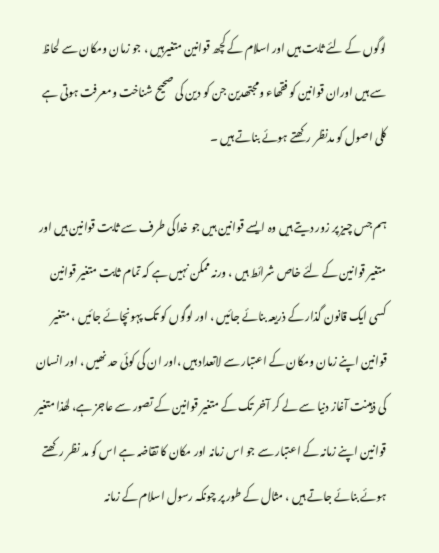لوگوں کے لئے ثابت ہیں اور اسلام کے کچھ قوانین متغیرہیں ، جو زمان ومکان سے لحاظ سے ہیں اوران قوانین کو فقھاء ومجتھدین جن کو دین کی صحیح شناخت ومعرفت ہوتی ہے کلی اصول کو مدنظر رکھتے ہوئے بناتے ہیں ۔

ہم جس چیز پر زور دیتے ہیں وہ ایسے قوانین ہیں جو خداکی طرف سے ثابت قوانین ہیں اور متغیر قوانین کے لئے خاص شرائط ہیں ، ورنہ ممکن نہیں ہے کہ تمام ثابت متغیر قوانین کسی ایک قانون گذار کے ذریعہ بنائے جائیں ، اور لوگوں کو تک پہونچائے جائیں ، متغیر قوانین اپنے زمان ومکان کے اعتبار سے لاتعداد ہیں ،اور ان کی کوئی حد نھیں ، اور انسان کی ذہینت آغاز دنیا سے لے کر آخر تک کے متغیر قوانین کے تصور سے عاجز ہے، لھٰذا متغیر قوانین اپنے زمانہ کے اعتبار سے جو اس زمانہ اور مکان کا تقاضہ ہے اس کو مد نظر رکھتے ہوئے بنائے جاتے ہیں ، مثال کے طور پر چونکہ رسول اسلام کے زمانہ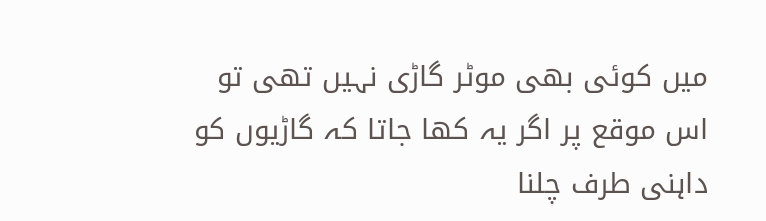میں کوئی بھی موٹر گاڑی نہیں تھی تو اس موقع پر اگر یہ کھا جاتا کہ گاڑیوں کو داہنی طرف چلنا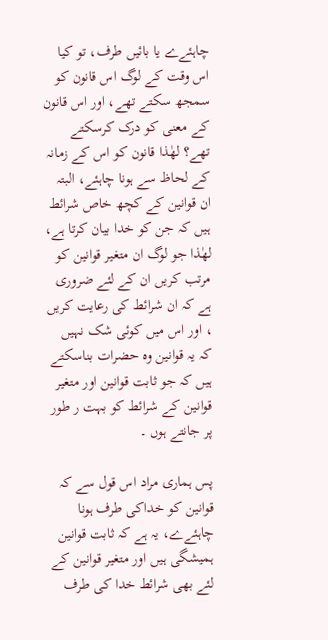چاہئےے یا بائیں طرف، تو کیا اس وقت کے لوگ اس قانون کو سمجھ سکتے تھے، اور اس قانون کے معنی کو درک کرسکتے تھے؟ لھٰذا قانون کو اس کے زمانہ کے لحاظ سے ہونا چاہئے، البتہ ان قوانین کے کچھ خاص شرائط ہیں کہ جن کو خدا بیان کرتا ہے، لھٰذا جو لوگ ان متغیر قوانین کو مرتب کریں ان کے لئے ضروری ہے کہ ان شرائط کی رعایت کریں ، اور اس میں کوئی شک نہیں کہ یہ قوانین وہ حضرات بناسکتے ہیں کہ جو ثابت قوانین اور متغیر قوانین کے شرائط کو بہت ر طور پر جانتے ہوں ۔

پس ہماری مراد اس قول سے کہ قوانین کو خداکی طرف ہونا چاہئےے، یہ ہے کہ ثابت قوانین ہمیشگی ہیں اور متغیر قوانین کے لئے بھی شرائط خدا کی طرف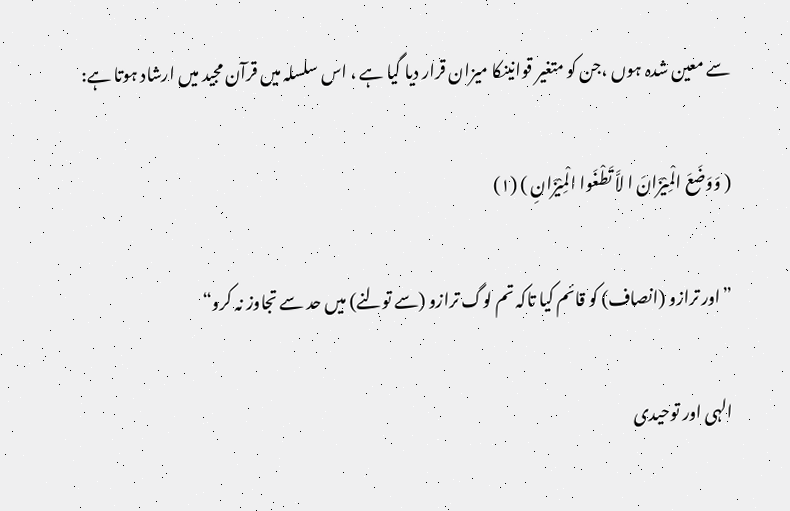سے معین شدہ ہوں ،جن کو متغیر قوانینکا میزان قرار دیا گیا ہے ، اس سلسلہ میں قرآن مجید میں ارشاد ہوتا ہے:

( وَوَضَعَ الْمِیْزَانَ ا لاَّ تَطْغَوا الْمِیْزَانِ ) (۱)

”اور ترازو (انصاف) کو قائم کیا تاکہ تم لوگ ترازو (سے تولنے) میں حد سے تجاوز نہ کرو“

الہی اور توحیدی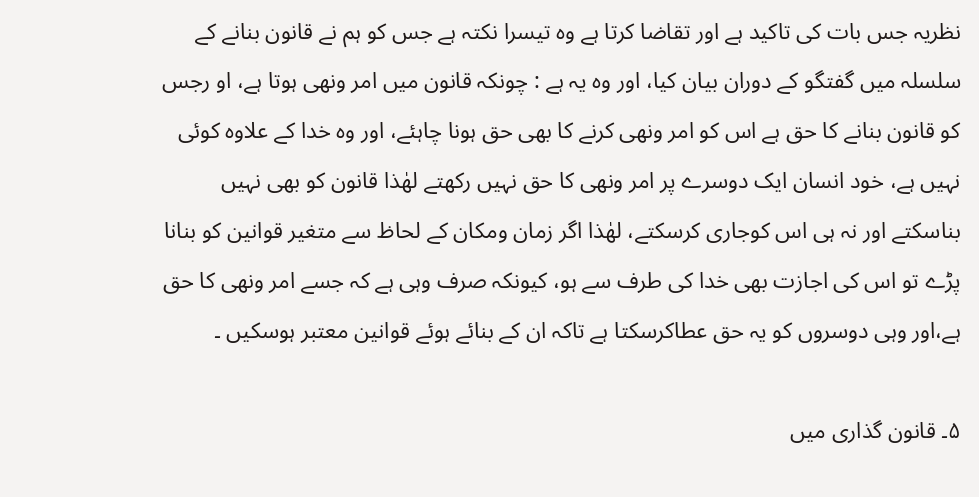نظریہ جس بات کی تاکید ہے اور تقاضا کرتا ہے وہ تیسرا نکتہ ہے جس کو ہم نے قانون بنانے کے سلسلہ میں گفتگو کے دوران بیان کیا، اور وہ یہ ہے : چونکہ قانون میں امر ونھی ہوتا ہے، او رجس کو قانون بنانے کا حق ہے اس کو امر ونھی کرنے کا بھی حق ہونا چاہئے، اور وہ خدا کے علاوہ کوئی نہیں ہے، خود انسان ایک دوسرے پر امر ونھی کا حق نہیں رکھتے لھٰذا قانون کو بھی نہیں بناسکتے اور نہ ہی اس کوجاری کرسکتے، لھٰذا اگر زمان ومکان کے لحاظ سے متغیر قوانین کو بنانا پڑے تو اس کی اجازت بھی خدا کی طرف سے ہو، کیونکہ صرف وہی ہے کہ جسے امر ونھی کا حق ہے،اور وہی دوسروں کو یہ حق عطاکرسکتا ہے تاکہ ان کے بنائے ہوئے قوانین معتبر ہوسکیں ۔

۵۔ قانون گذاری میں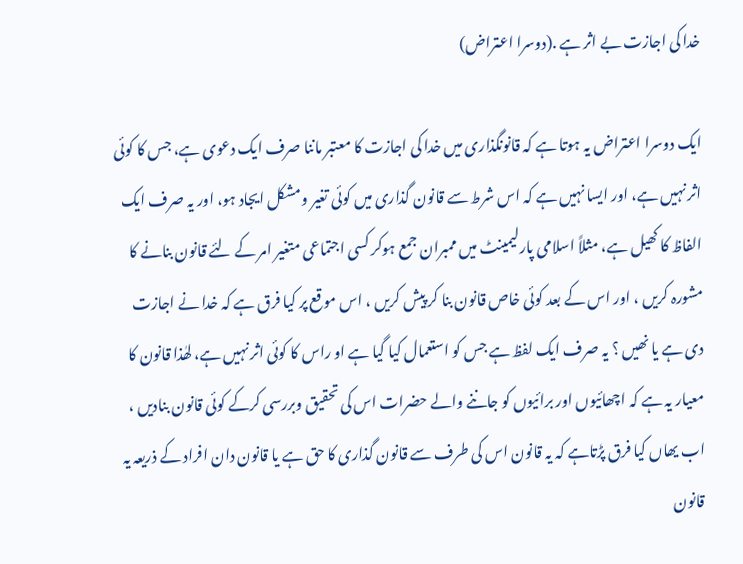خدا کی اجازت بے اثر ہے .(دوسرا اعتراض)

ایک دوسرا اعتراض یہ ہوتا ہے کہ قانونگذاری میں خدا کی اجازت کا معتبر ماننا صرف ایک دعوی ہے، جس کا کوئی اثر نہیں ہے، اور ایسا نہیں ہے کہ اس شرط سے قانون گذاری میں کوئی تغیر ومشکل ایجاد ہو، اور یہ صرف ایک الفاظ کا کھیل ہے، مثلاً اسلامی پارلیمینٹ میں ممبران جمع ہوکر کسی اجتماعی متغیر امر کے لئے قانون بنانے کا مشورہ کریں ، اور اس کے بعد کوئی خاص قانون بنا کر پیش کریں ، اس موقع پر کیا فرق ہے کہ خدا نے اجازت دی ہے یا نھیں ؟ یہ صرف ایک لفظ ہے جس کو استعمال کیا گیا ہے او راس کا کوئی اثر نہیں ہے، لھٰذا قانون کا معیار یہ ہے کہ اچھائیوں اور برائیوں کو جاننے والے حضرات اس کی تحقیق وبررسی کرکے کوئی قانون بنادیں ، اب یھاں کیا فرق پڑتاہے کہ یہ قانون اس کی طرف سے قانون گذاری کا حق ہے یا قانون دان افراد کے ذریعہ یہ قانون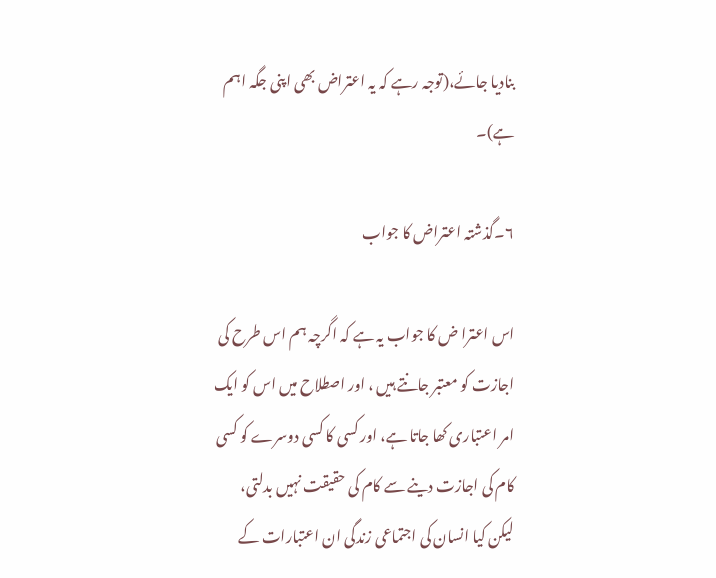بنادیا جائے،(توجہ رہے کہ یہ اعتراض بھی اپنی جگہ اہم ہے)۔

۶۔گذشتہ اعتراض کا جواب

اس اعترا ض کا جواب یہ ہے کہ اگرچہ ہم اس طرح کی اجازت کو معتبر جانتے ہیں ، اور اصطلاح میں اس کو ایک امر اعتباری کھا جاتا ہے، اور کسی کا کسی دوسرے کو کسی کام کی اجازت دینے سے کام کی حقیقت نہیں بدلتی، لیکن کیا انسان کی اجتماعی زندگی ان اعتبارات کے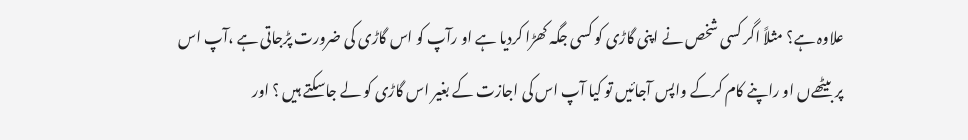علاوہ ہے؟ مثلاً اگر کسی شخص نے اپنی گاڑی کو کسی جگہ کھڑا کردیا ہے او رآپ کو اس گاڑی کی ضرورت پڑجاتی ہے ،آپ اس پر بیٹھےں او راپنے کام کرکے واپس آجائیں تو کیا آپ اس کی اجازت کے بغیر اس گاڑی کو لے جاسکتے ہیں ؟ اور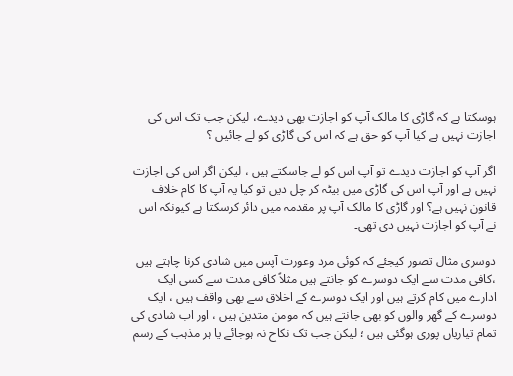ہوسکتا ہے کہ گاڑی کا مالک آپ کو اجازت بھی دیدے، لیکن جب تک اس کی اجازت نہیں ہے کیا آپ کو حق ہے کہ اس کی گاڑی کو لے جائیں ؟

اگر آپ کو اجازت دیدے تو آپ اس کو لے جاسکتے ہیں ، لیکن اگر اس کی اجازت نہیں ہے اور آپ اس کی گاڑی میں بیٹہ کر چل دیں تو کیا یہ آپ کا کام خلاف قانون نہیں ہے؟ اور گاڑی کا مالک آپ پر مقدمہ میں دائر کرسکتا ہے کیونکہ اس نے آپ کو اجازت نہیں دی تھی۔

دوسری مثال تصور کیجئے کہ کوئی مرد وعورت آپس میں شادی کرنا چاہتے ہیں ،کافی مدت سے ایک دوسرے کو جانتے ہیں مثلاً کافی مدت سے کسی ایک ادارے میں کام کرتے ہیں اور ایک دوسرے کے اخلاق سے بھی واقف ہیں ، ایک دوسرے کے گھر والوں کو بھی جانتے ہیں کہ مومن متدین ہیں ، اور اب شادی کی تمام تیاریاں پوری ہوگئی ہیں ؛ لیکن جب تک نکاح نہ ہوجائے یا ہر مذہب کے رسم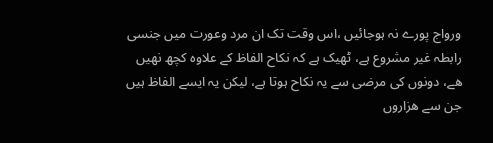ورواج پورے نہ ہوجائیں ،اس وقت تک ان مرد وعورت میں جنسی رابطہ غیر مشروع ہے، ٹھیک ہے کہ نکاح الفاظ کے علاوہ کچھ نھیں ھے، دونوں کی مرضی سے یہ نکاح ہوتا ہے، لیکن یہ ایسے الفاظ ہیں جن سے ھزاروں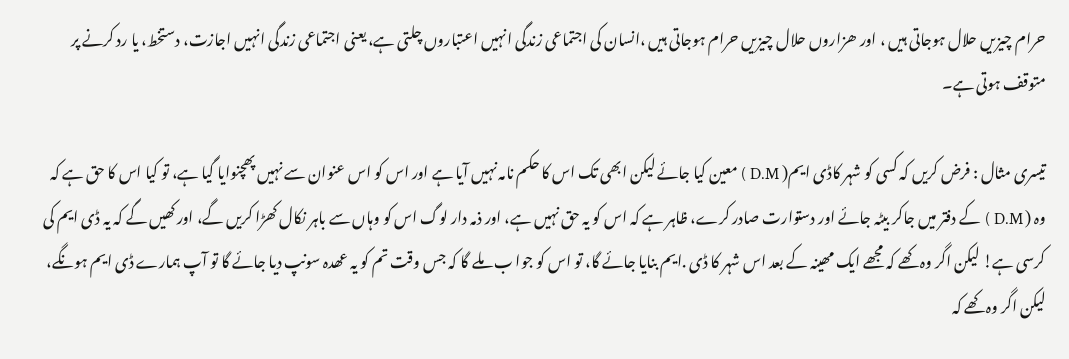حرام چیزیں حلال ہوجاتی ہیں ، اور ھزاروں حلال چیزیں حرام ہوجاتی ہیں ،انسان کی اجتماعی زندگی انہیں اعتباروں چلتی ہے، یعنی اجتماعی زندگی انہیں اجازت، دستخط، یا رد کرنے پر متوقف ہوتی ہے۔

تیسری مثال : فرض کریں کہ کسی کو شہر کاڈی ایم( D.M ) معین کیا جائے لیکن ابھی تک اس کا حکم نامہ نہیں آیا ہے اور اس کو اس عنوان سے نہیں پھچنوایا گیا ہے، تو کیا اس کا حق ہے کہ وہ ( D.M ) کے دفتر میں جاکر بیٹہ جائے اور دستوارت صادر کرے، ظاہر ہے کہ اس کو یہ حق نہیں ہے، اور ذمہ دار لوگ اس کو وہاں سے باہر نکال کھڑا کریں گے، اور کھیں گے کہ یہ ڈی ایم کی کرسی ہے! لیکن اگر وہ کھے کہ مجھے ایک مھینہ کے بعد اس شہر کا ڈی .ایم بنایا جائے گا، تو اس کو جوا ب ملے گا کہ جس وقت تم کو یہ عھدہ سونپ دیا جائے گا تو آپ ہمارے ڈی ایم ہونگے، لیکن اگر وہ کھے کہ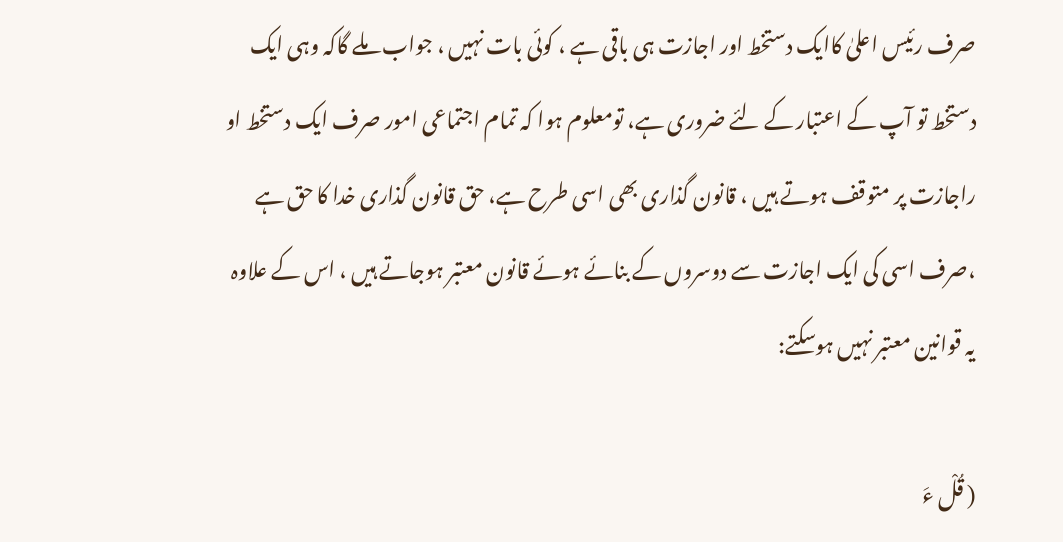صرف رئیس اعلیٰ کاایک دستخط اور اجازت ہی باقی ہے ، کوئی بات نہیں ، جواب ملے گاکہ وہی ایک دستخط تو آپ کے اعتبار کے لئے ضروری ہے، تومعلوم ہوا کہ تمام اجتماعی امور صرف ایک دستخط او راجازت پر متوقف ہوتے ہیں ، قانون گذاری بھی اسی طرح ہے، حق قانون گذاری خدا کا حق ہے ،صرف اسی کی ایک اجازت سے دوسروں کے بنائے ہوئے قانون معتبر ہوجاتے ہیں ، اس کے علاوہ یہ قوانین معتبر نہیں ہوسکتے:

( قُلْ ءَ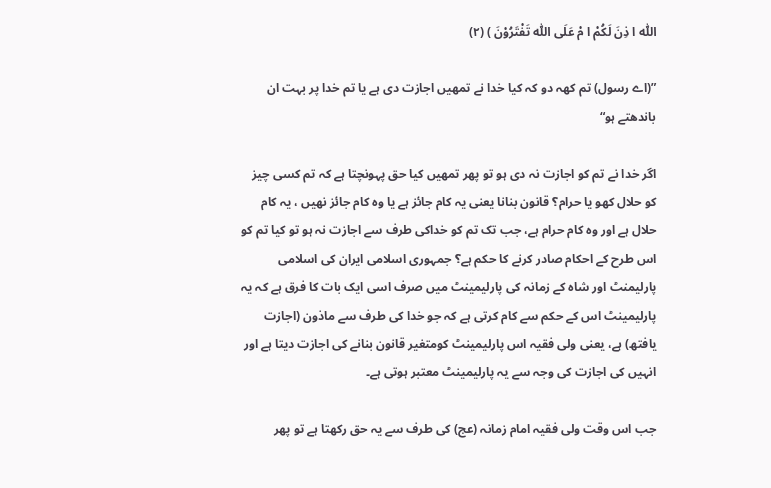اللّٰه ا ذِنَ لَکُمْ ا مْ عَلَی اللّٰه تَفْتَرُوْنَ ) (۲)

”(اے رسول) تم کھہ دو کہ کیا خدا نے تمھیں اجازت دی ہے یا تم خدا پر بہت ان باندھتے ہو“

اگر خدا نے تم کو اجازت نہ دی ہو تو پھر تمھیں کیا حق پہونچتا ہے کہ تم کسی چیز کو حلال کھو یا حرام؟ قانون بنانا یعنی یہ کام جائز ہے یا وہ کام جائز نھیں ، یہ کام حلال ہے اور وہ کام حرام ہے، جب تک تم کو خداکی طرف سے اجازت نہ ہو تو کیا تم کو اس طرح کے احکام صادر کرنے کا حکم ہے؟ جمہوری اسلامی ایران کی اسلامی پارلیمنٹ اور شاہ کے زمانہ کی پارلیمینٹ میں صرف اسی ایک بات کا فرق ہے کہ یہ پارلیمینٹ اس کے حکم سے کام کرتی ہے کہ جو خدا کی طرف سے ماذون (اجازت یافتھ) ہے، یعنی ولی فقیہ اس پارلیمینٹ کومتغیر قانون بنانے کی اجازت دیتا ہے اور انہیں کی اجازت کی وجہ سے یہ پارلیمینٹ معتبر ہوتی ہے۔

جب اس وقت ولی فقیہ امام زمانہ (عج) کی طرف سے یہ حق رکھتا ہے تو پھر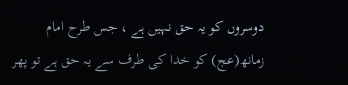دوسروں کو یہ حق نہیں ہے ، جس طرح امام زمانھ(عج) کو خدا کی طرف سے یہ حق ہے تو پھر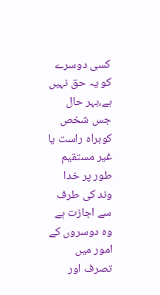کسی دوسرے کو یہ حق نہیں ہے،بہر حال جس شخص کوبراہ راست یا غیر مستقیم طور پر خدا وند کی طرف سے اجازت ہے وہ دوسروں کے امور میں تصرف اور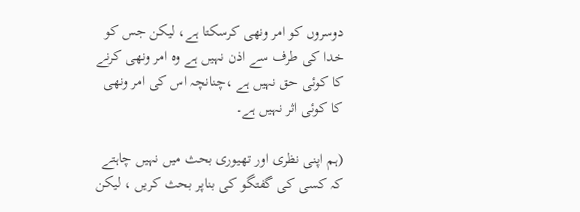دوسروں کو امر ونھی کرسکتا ہے، لیکن جس کو خدا کی طرف سے اذن نہیں ہے وہ امر ونھی کرنے کا کوئی حق نہیں ہے ،چنانچہ اس کی امر ونھی کا کوئی اثر نہیں ہے۔

(ہم اپنی نظری اور تھیوری بحث میں نہیں چاہتے کہ کسی کی گفتگو کی بناپر بحث کریں ، لیکن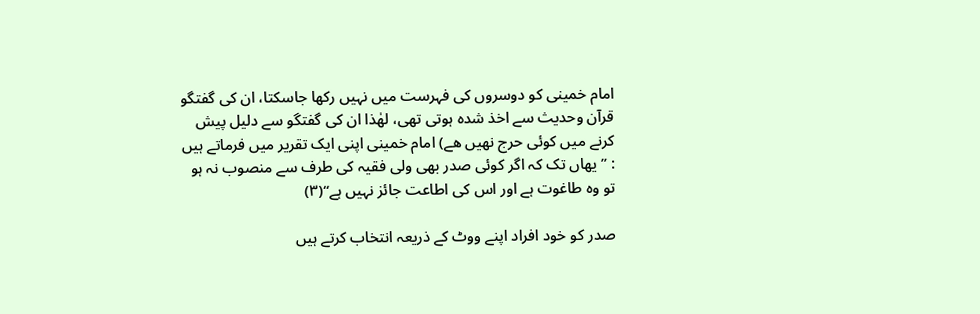امام خمینی کو دوسروں کی فہرست میں نہیں رکھا جاسکتا، ان کی گفتگو قرآن وحدیث سے اخذ شدہ ہوتی تھی، لھٰذا ان کی گفتگو سے دلیل پیش کرنے میں کوئی حرج نھیں ھے) امام خمینی اپنی ایک تقریر میں فرماتے ہیں : ”یھاں تک کہ اگر کوئی صدر بھی ولی فقیہ کی طرف سے منصوب نہ ہو تو وہ طاغوت ہے اور اس کی اطاعت جائز نہیں ہے“(۳)

صدر کو خود افراد اپنے ووٹ کے ذریعہ انتخاب کرتے ہیں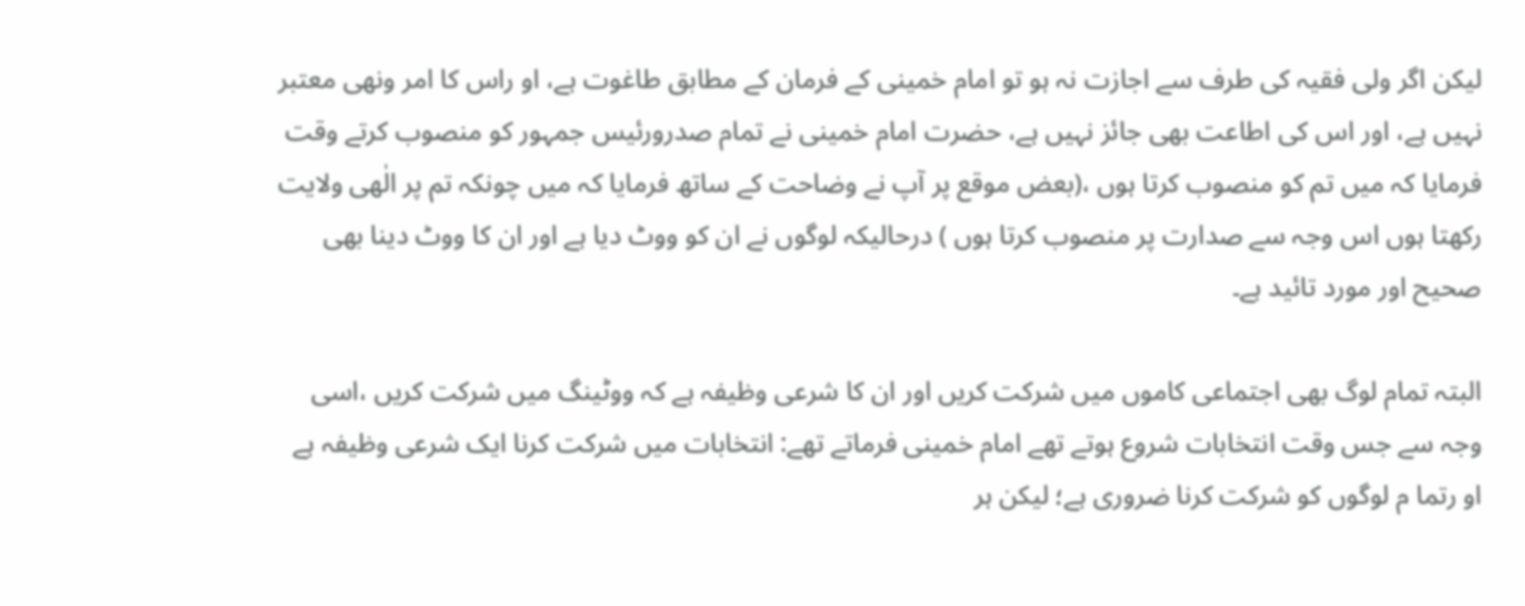لیکن اگر ولی فقیہ کی طرف سے اجازت نہ ہو تو امام خمینی کے فرمان کے مطابق طاغوت ہے، او راس کا امر ونھی معتبر نہیں ہے، اور اس کی اطاعت بھی جائز نہیں ہے، حضرت امام خمینی نے تمام صدرورئیس جمہور کو منصوب کرتے وقت فرمایا کہ میں تم کو منصوب کرتا ہوں ،(بعض موقع پر آپ نے وضاحت کے ساتھ فرمایا کہ میں چونکہ تم پر الٰھی ولایت رکھتا ہوں اس وجہ سے صدارت پر منصوب کرتا ہوں ) درحالیکہ لوگوں نے ان کو ووٹ دیا ہے اور ان کا ووٹ دینا بھی صحیح اور مورد تائید ہے۔

البتہ تمام لوگ بھی اجتماعی کاموں میں شرکت کریں اور ان کا شرعی وظیفہ ہے کہ ووٹینگ میں شرکت کریں ،اسی وجہ سے جس وقت انتخابات شروع ہوتے تھے امام خمینی فرماتے تھے: انتخابات میں شرکت کرنا ایک شرعی وظیفہ ہے او رتما م لوگوں کو شرکت کرنا ضروری ہے؛ لیکن ہر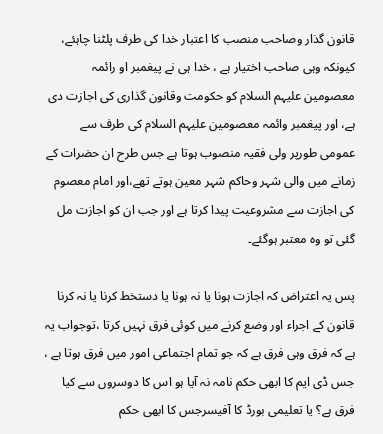قانون گذار وصاحب منصب کا اعتبار خدا کی طرف پلٹنا چاہئے، کیونکہ وہی صاحب اختیار ہے ، خدا ہی نے پیغمبر او رائمہ معصومین علیہم السلام کو حکومت وقانون گذاری کی اجازت دی ہے، اور پیغمبر وائمہ معصومین علیہم السلام کی طرف سے عمومی طورپر ولی فقیہ منصوب ہوتا ہے جس طرح ان حضرات کے زمانے میں والی شہر وحاکم شہر معین ہوتے تھے،اور امام معصوم کی اجازت سے مشروعیت پیدا کرتا ہے اور جب ان کو اجازت مل گئی تو وہ معتبر ہوگئے۔

پس یہ اعتراض کہ اجازت ہونا یا نہ ہونا یا دستخط کرنا یا نہ کرنا قانون کے اجراء اور وضع کرنے میں کوئی فرق نہیں کرتا ،توجواب یہ ہے کہ فرق وہی فرق ہے کہ جو تمام اجتماعی امور میں فرق ہوتا ہے ، جس ڈی ایم کا ابھی حکم نامہ نہ آیا ہو اس کا دوسروں سے کیا فرق ہے؟ یا تعلیمی بورڈ کا آفیسرجس کا ابھی حکم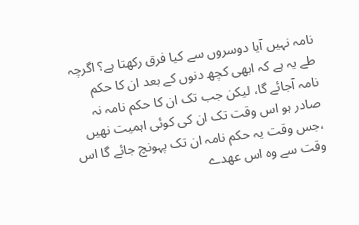نامہ نہیں آیا دوسروں سے کیا فرق رکھتا ہے؟ اگرچہ طے یہ ہے کہ ابھی کچھ دنوں کے بعد ان کا حکم نامہ آجائے گا، لیکن جب تک ان کا حکم نامہ نہ صادر ہو اس وقت تک ان کی کوئی اہمیت نھیں ،جس وقت یہ حکم نامہ ان تک پہونچ جائے گا اس وقت سے وہ اس عھدے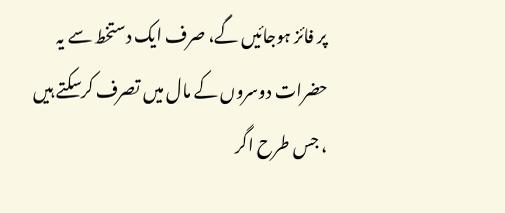پر فائز ہوجائیں گے، صرف ایک دستخط سے یہ حضرات دوسروں کے مال میں تصرف کرسکتے ہیں ، جس طرح اگر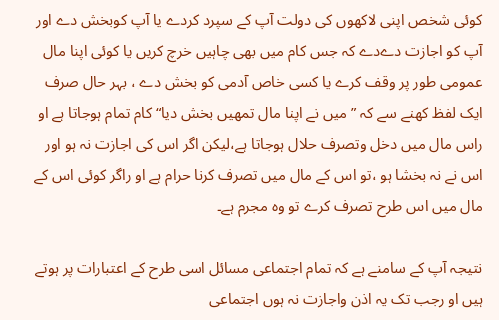کوئی شخص اپنی لاکھوں کی دولت آپ کے سپرد کردے یا آپ کوبخش دے اور آپ کو اجازت دےدے کہ جس کام میں بھی چاہیں خرچ کریں یا کوئی اپنا مال عمومی طور پر وقف کرے یا کسی خاص آدمی کو بخش دے ، بہر حال صرف ایک لفظ کھنے سے کہ ”میں نے اپنا مال تمھیں بخش دیا“ کام تمام ہوجاتا ہے او راس مال میں دخل وتصرف حلال ہوجاتا ہے،لیکن اگر اس کی اجازت نہ ہو اور اس نے نہ بخشا ہو ،تو اس کے مال میں تصرف کرنا حرام ہے او راگر کوئی اس کے مال میں اس طرح تصرف کرے تو وہ مجرم ہے۔

نتیجہ آپ کے سامنے ہے کہ تمام اجتماعی مسائل اسی طرح کے اعتبارات پر ہوتے ہیں او رجب تک یہ اذن واجازت نہ ہوں اجتماعی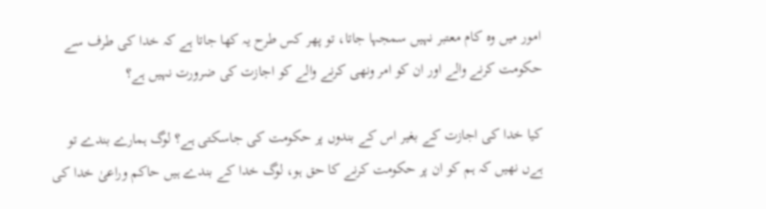امور میں وہ کام معتبر نہیں سمجہا جاتا، تو پھر کس طرح یہ کھا جاتا ہے کہ خدا کی طرف سے حکومت کرنے والے اور ان کو امر ونھی کرنے والے کو اجازت کی ضرورت نہیں ہے؟

کیا خدا کی اجازت کے بغیر اس کے بندوں پر حکومت کی جاسکتی ہے؟ لوگ ہمارے بندے تو ہےں نھیں کہ ہم کو ان پر حکومت کرنے کا حق ہو، لوگ خدا کے بندے ہیں حاکم وراعیٰ خدا کی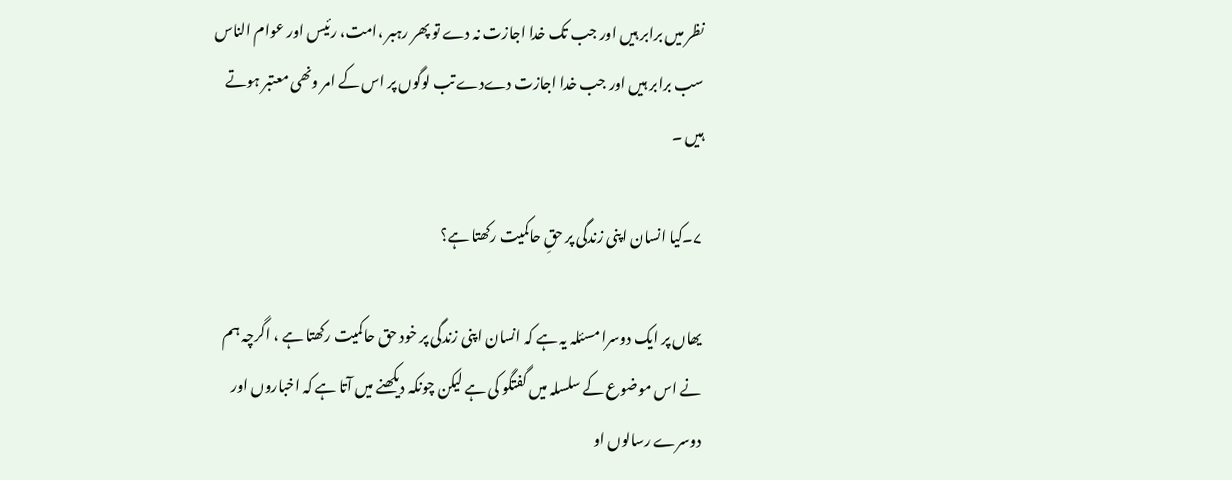نظر میں برابر ہیں اور جب تک خدا اجازت نہ دے تو پھر رہبر ،امت، رئیس اور عوام الناس سب برابر ہیں اور جب خدا اجازت دےدے تب لوگوں پر اس کے امر ونھی معتبر ہوتے ہیں ۔

۷۔کیا انسان اپنی زندگی پر حقِ حاکمیت رکھتا ہے؟

یھاں پر ایک دوسرا مسئلہ یہ ہے کہ انسان اپنی زندگی پر خود حق حاکمیت رکھتا ہے ، اگرچہ ہم نے اس موضوع کے سلسلہ میں گفتگو کی ہے لیکن چونکہ دیکھنے میں آتا ہے کہ اخباروں اور دوسرے رسالوں او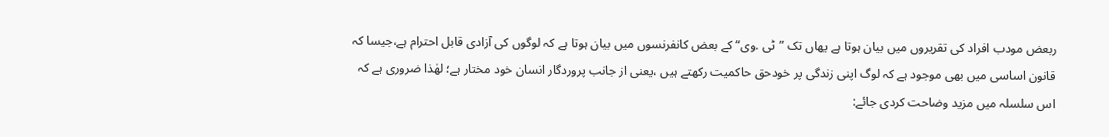ربعض مودب افراد کی تقریروں میں بیان ہوتا ہے یھاں تک ”ٹی .وی“ کے بعض کانفرنسوں میں بیان ہوتا ہے کہ لوگوں کی آزادی قابل احترام ہے،جیسا کہ قانون اساسی میں بھی موجود ہے کہ لوگ اپنی زندگی پر خودحق حاکمیت رکھتے ہیں ،یعنی از جانب پروردگار انسان خود مختار ہے؛ لھٰذا ضروری ہے کہ اس سلسلہ میں مزید وضاحت کردی جائے: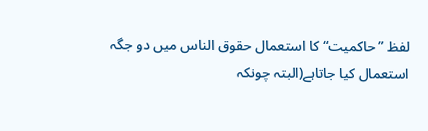لفظ ”حاکمیت“ کا استعمال حقوق الناس میں دو جگہ استعمال کیا جاتاہے(البتہ چونکہ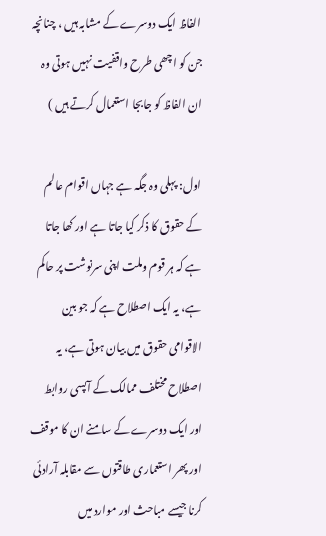الفاظ ایک دوسرے کے مشابہ ہیں ، چنانچہ جن کو اچھی طرح واقفیت نہیں ہوتی وہ ان الفاظ کو جابجا استعمال کرتے ہیں )

اول: پہلی وہ جگہ ہے جہاں اقوام عالم کے حقوق کا ذکر کیا جاتا ہے اور کھا جاتا ہے کہ ہر قوم وملت اپنی سرنوشت پر حاکم ہے، یہ ایک اصطلاح ہے کہ جو بین الاقوامی حقوق میں بیان ہوتی ہے، یہ اصطلاح مختلف ممالک کے آپسی روابط اور ایک دوسرے کے سامنے ان کا موقف اور پھر استعماری طاقتوں سے مقابلہ آرادئی کرنا جیسے مباحث اور موارد میں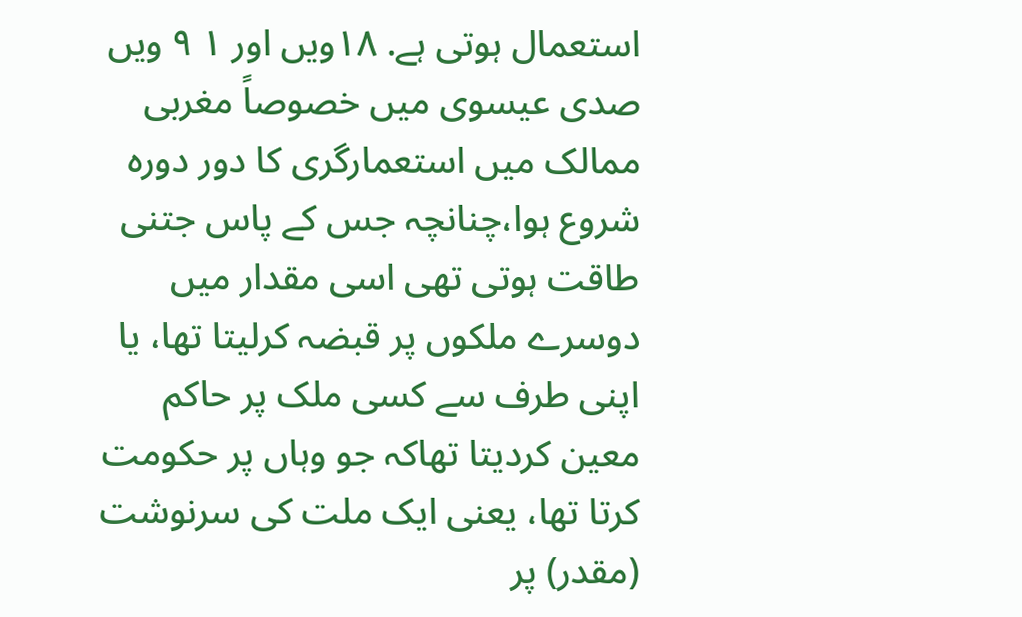استعمال ہوتی ہے. ۱۸ویں اور ۱ ۹ ویں صدی عیسوی میں خصوصاً مغربی ممالک میں استعمارگری کا دور دورہ شروع ہوا،چنانچہ جس کے پاس جتنی طاقت ہوتی تھی اسی مقدار میں دوسرے ملکوں پر قبضہ کرلیتا تھا، یا اپنی طرف سے کسی ملک پر حاکم معین کردیتا تھاکہ جو وہاں پر حکومت کرتا تھا، یعنی ایک ملت کی سرنوشت (مقدر) پر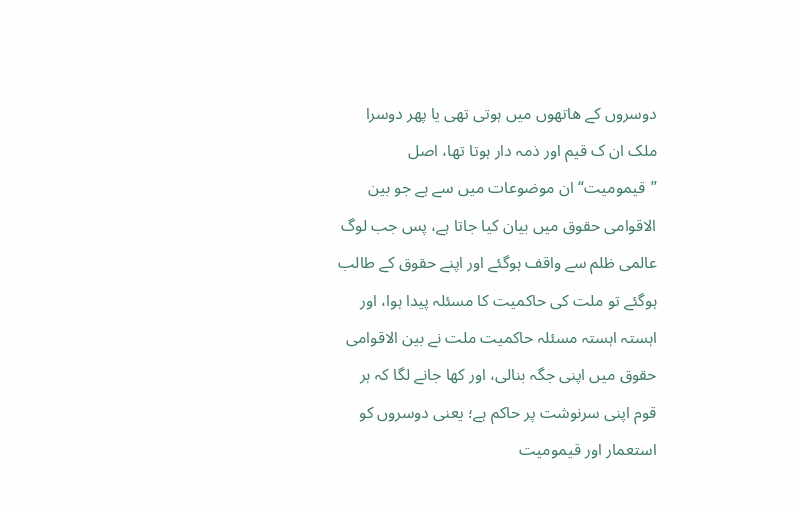دوسروں کے ھاتھوں میں ہوتی تھی یا پھر دوسرا ملک ان ک قیم اور ذمہ دار ہوتا تھا، اصل ”قیمومیت“ ان موضوعات میں سے ہے جو بین الاقوامی حقوق میں بیان کیا جاتا ہے، پس جب لوگ عالمی ظلم سے واقف ہوگئے اور اپنے حقوق کے طالب ہوگئے تو ملت کی حاکمیت کا مسئلہ پیدا ہوا، اور اہستہ اہستہ مسئلہ حاکمیت ملت نے بین الاقوامی حقوق میں اپنی جگہ بنالی، اور کھا جانے لگا کہ ہر قوم اپنی سرنوشت پر حاکم ہے؛ یعنی دوسروں کو استعمار اور قیمومیت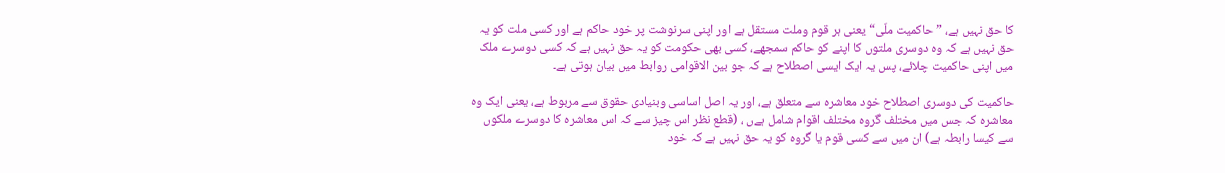کا حق نہیں ہے، ”حاکمیت ملّی“ یعنی ہر قوم وملت مستقل ہے اور اپنی سرنوشت پر خود حاکم ہے اور کسی ملت کو یہ حق نہیں ہے کہ وہ دوسری ملتوں کا اپنے کو حاکم سمجھے، کسی بھی حکومت کو یہ حق نہیں ہے کہ کسی دوسرے ملک میں اپنی حاکمیت چلائے، پس یہ ایک ایسی اصطلاح ہے کہ جو بین الاقوامی روابط میں بیان ہوتی ہے۔

حاکمیت کی دوسری اصطلاح خود معاشرہ سے متعلق ہے، اور یہ اصل اساسی وبنیادی حقوق سے مربوط ہے، یعنی ایک وہ معاشرہ کہ جس میں مختلف گروہ مختلف اقوام شامل ہےں ، (قطع نظر اس چیز سے کہ اس معاشرہ کا دوسرے ملکوں سے کیسا رابطہ ہے) ان میں سے کسی قوم یا گروہ کو یہ حق نہیں ہے کہ خود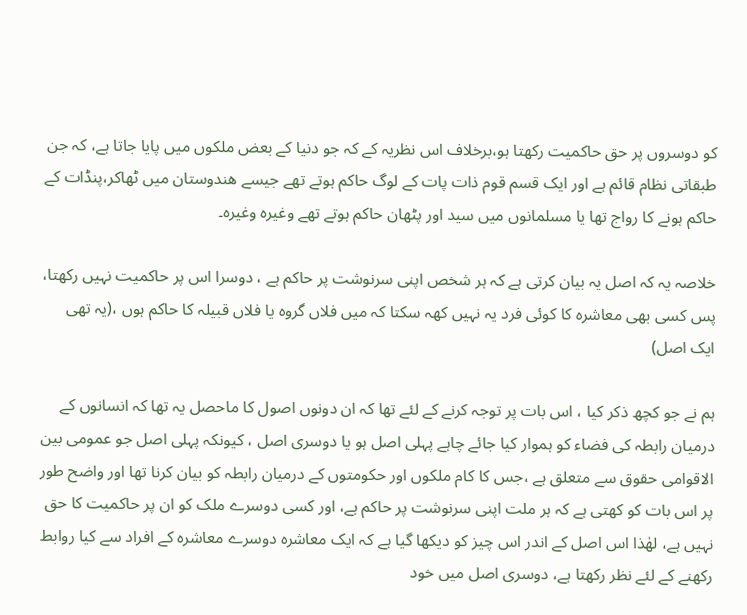کو دوسروں پر حق حاکمیت رکھتا ہو،برخلاف اس نظریہ کے کہ جو دنیا کے بعض ملکوں میں پایا جاتا ہے، کہ جن طبقاتی نظام قائم ہے اور ایک قسم قوم ذات پات کے لوگ حاکم ہوتے تھے جیسے ھندوستان میں ٹھاکر،پنڈات کے حاکم ہونے کا رواج تھا یا مسلمانوں میں سید اور پٹھان حاکم ہوتے تھے وغیرہ وغیرہ۔

خلاصہ یہ کہ اصل یہ بیان کرتی ہے کہ ہر شخص اپنی سرنوشت پر حاکم ہے ، دوسرا اس پر حاکمیت نہیں رکھتا، پس کسی بھی معاشرہ کا کوئی فرد یہ نہیں کھہ سکتا کہ میں فلاں گروہ یا فلاں قبیلہ کا حاکم ہوں ،(یہ تھی ایک اصل)

ہم نے جو کچھ ذکر کیا ، اس بات پر توجہ کرنے کے لئے تھا کہ ان دونوں اصول کا ماحصل یہ تھا کہ انسانوں کے درمیان رابطہ کی فضاء کو ہموار کیا جائے چاہے پہلی اصل ہو یا دوسری اصل ، کیونکہ پہلی اصل جو عمومی بین الاقوامی حقوق سے متعلق ہے ،جس کا کام ملکوں اور حکومتوں کے درمیان رابطہ کو بیان کرنا تھا اور واضح طور پر اس بات کو کھتی ہے کہ ہر ملت اپنی سرنوشت پر حاکم ہے، اور کسی دوسرے ملک کو ان پر حاکمیت کا حق نہیں ہے، لھٰذا اس اصل کے اندر اس چیز کو دیکھا گیا ہے کہ ایک معاشرہ دوسرے معاشرہ کے افراد سے کیا روابط رکھنے کے لئے نظر رکھتا ہے، دوسری اصل میں خود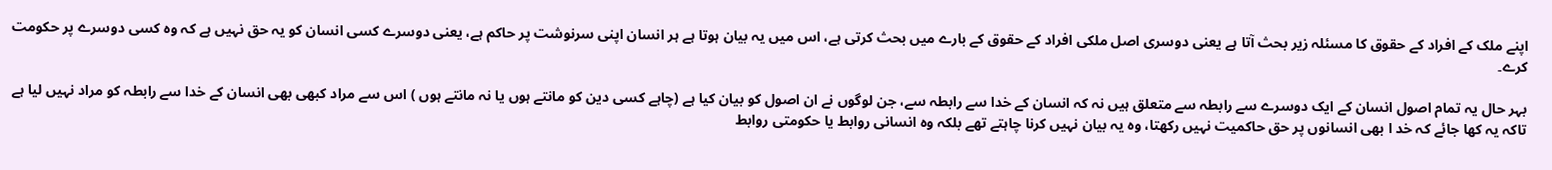اپنے ملک کے افراد کے حقوق کا مسئلہ زیر بحث آتا ہے یعنی دوسری اصل ملکی افراد کے حقوق کے بارے میں بحث کرتی ہے، اس میں یہ بیان ہوتا ہے ہر انسان اپنی سرنوشت پر حاکم ہے، یعنی دوسرے کسی انسان کو یہ حق نہیں ہے کہ وہ کسی دوسرے پر حکومت کرے۔

بہر حال یہ تمام اصول انسان کے ایک دوسرے سے رابطہ سے متعلق ہیں نہ کہ انسان کے خدا سے رابطہ سے، جن لوگوں نے ان اصول کو بیان کیا ہے (چاہے کسی دین کو مانتے ہوں یا نہ مانتے ہوں ) اس سے مراد کبھی بھی انسان کے خدا سے رابطہ کو مراد نہیں لیا ہے تاکہ یہ کھا جائے کہ خد ا بھی انسانوں پر حق حاکمیت نہیں رکھتا، وہ یہ بیان نہیں کرنا چاہتے تھے بلکہ وہ انسانی روابط یا حکومتی روابط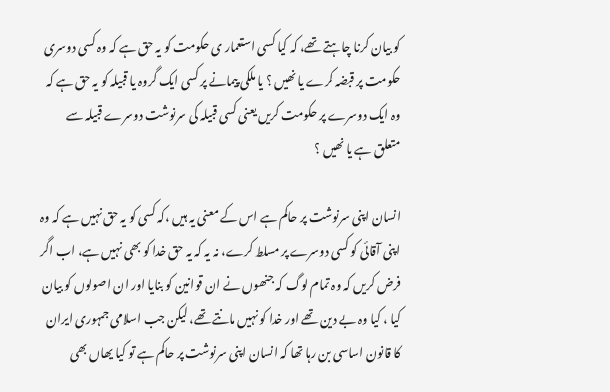کو بیان کرنا چاہتے تھے، کہ کیا کسی استعمار ی حکومت کو یہ حق ہے کہ وہ کسی دوسری حکومت پر قبضہ کرے یا نھیں ؟ یا ملکی پیمانے پر کسی ایک گروہ یا قبیلہ کو یہ حق ہے کہ وہ ایک دوسرے پر حکومت کریں یعنی کسی قبیلہ کی سرنوشت دوسرے قبیلہ سے متعلق ہے یا نھیں ؟

انسان اپنی سرنوشت پر حاکم ہے اس کے معنی یہ ہیں ،کہ کسی کو یہ حق نہیں ہے کہ وہ اپنی آقائی کو کسی دوسرے پر مسلط کرے، نہ یہ کہ یہ حق خدا کو بھی نہیں ہے، اب اگر فرض کریں کہ وہ تمام لوگ کہ جنھوں نے ان قوانین کو بنایا اور ان اصولوں کو بیان کیا ، کیا وہ بے دین تھے اور خدا کو نہیں مانتے تھے، لیکن جب اسلامی جمہوری ایران کا قانون اساسی بن رہا تھا کہ انسان اپنی سرنوشت پر حاکم ہے تو کیا یھاں بھی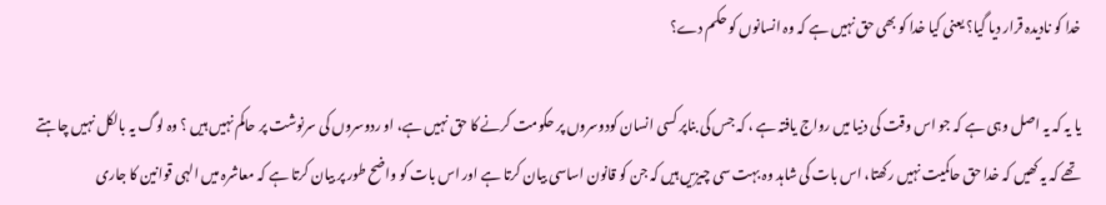خدا کو نادیدہ قرار دیا گیا؟ یعنی کیا خدا کو بھی حق نہیں ہے کہ وہ انسانوں کو حکم دے؟

یا یہ کہ یہ اصل وہی ہے کہ جو اس وقت کی دنیا میں رواج یافتہ ہے ، کہ جس کی بناپر کسی انسان کودوسروں پر حکومت کرنے کا حق نہیں ہے، او ردوسروں کی سرنوشت پر حاکم نہیں ہیں ؟ وہ لوگ یہ بالکل نہیں چاہتے تھے کہ یہ کھیں کہ خدا حق حاکمیت نہیں رکھتا، اس بات کی شاہد وہ بہت سی چیزیں ہیں کہ جن کو قانون اساسی بیان کرتا ہے اور اس بات کو واضح طور پر بیان کرتا ہے کہ معاشرہ میں الہی قوانین کا جاری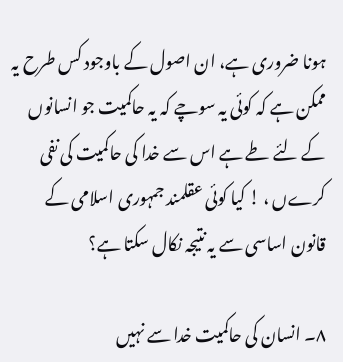ہونا ضروری ہے، ان اصول کے باوجود کس طرح یہ ممکن ہے کہ کوئی یہ سوچے کہ یہ حاکمیت جو انسانوں کے لئے طے ہے اس سے خدا کی حاکمیت کی نفی کرےں ، ! کیا کوئی عقلمند جمہوری اسلامی کے قانون اساسی سے یہ نتیجہ نکال سکتا ہے؟

۸۔ انسان کی حاکمیت خدا سے نہیں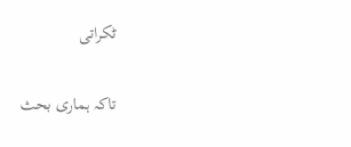ٹکراتی

تاکہ ہماری بحث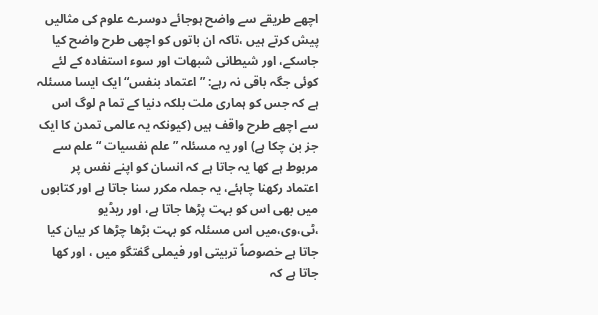اچھے طریقے سے واضح ہوجائے دوسرے علوم کی مثالیں پیش کرتے ہیں ،تاکہ ان باتوں کو اچھی طرح واضح کیا جاسکے، اور شیطانی شبھات اور سوء استفادہ کے لئے کوئی جگہ باقی نہ رہے: ”اعتماد بنفس“ ایک ایسا مسئلہ ہے کہ جس کو ہماری ملت بلکہ دنیا کے تما م لوگ اس سے اچھے طرح واقف ہیں (کیونکہ یہ عالمی تمدن کا ایک جز بن چکا ہے) اور یہ مسئلہ ”علم نفسیات “ علم سے مربوط ہے کھا یہ جاتا ہے کہ انسان کو اپنے نفس پر اعتماد رکھنا چاہئے، یہ جملہ مکرر سنا جاتا ہے اور کتابوں میں بھی اس کو بہت پڑھا جاتا ہے، اور ریڈیو ،ٹی،وی،میں اس مسئلہ کو بہت بڑھا چڑھا کر بیان کیا جاتا ہے خصوصاً تربیتی اور فیملی گفتگو میں ، اور کھا جاتا ہے کہ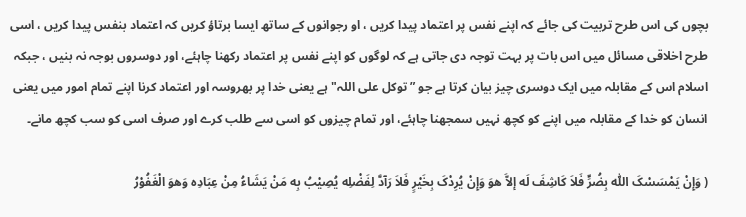بچوں کی اس طرح تربیت کی جائے کہ اپنے نفس پر اعتماد پیدا کریں ، او رجوانوں کے ساتھ ایسا برتاؤ کریں کہ اعتماد بنفس پیدا کریں ، اسی طرح اخلاقی مسائل میں اس بات پر بہت توجہ دی جاتی ہے کہ لوگوں کو اپنے نفس پر اعتماد رکھنا چاہئے، اور دوسروں بوجہ نہ بنیں ، جبکہ اسلام اس کے مقابلہ میں ایک دوسری چیز بیان کرتا ہے جو ”توکل علی اللہ" ہے یعنی خدا پر بھروسہ اور اعتماد کرنا اپنے تمام امور میں یعنی انسان کو خدا کے مقابلہ میں اپنے کو کچھ نہیں سمجھنا چاہئے، اور تمام چیزوں کو اسی سے طلب کرے اور صرف اسی کو سب کچھ مانے۔

( وَإِنْ یَمْسَسْکَ اللّٰه بِضُرٍّ فَلاَ کَاشِفَ لَه إلاَّ هوَ وَإِنْ یُرِدْکَ بِخَیْرٍ فَلاَ رَآدَّ لِفَضْلِه یُصِیْبُ بِه مَنْ یَشَاءُ مِنْ عِبَادِه وَهوَ الْغَفُوْرُ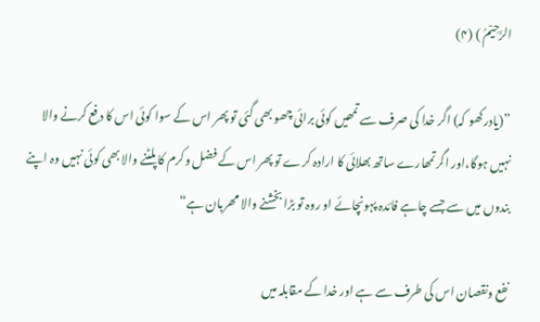الرَّحِیْمُ ) (۴)

”(یادرکھو کہ) اگر خدا کی صرف سے تمھیں کوئی برائی چھو بھی گئی تو پھر اس کے سوا کوئی اس کا دفع کرنے والا نہیں ہوگا،اور اگرتمھارے ساتھ بھلائی کا ارادہ کرے تو پھر اس کے فضل وکرم کا پلٹنے والا بھی کوئی نہیں وہ اپنے بندوں میں سے جسے چاہے فائدہ پہونچائے او روہ تو بڑا بخشنے والا مھربان ہے“

نفع ونقصان اس کی طرف سے ہے اور خدا کے مقابلہ میں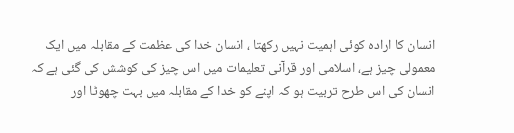انسان کا ارادہ کوئی اہمیت نہیں رکھتا ، انسان خدا کی عظمت کے مقابلہ میں ایک معمولی چیز ہے، اسلامی اور قرآنی تعلیمات میں اس چیز کی کوشش کی گئی ہے کہ انسان کی اس طرح تربیت ہو کہ اپنے کو خدا کے مقابلہ میں بہت چھوٹا اور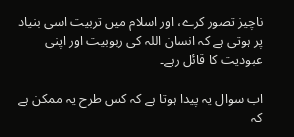ناچیز تصور کرے، اور اسلام میں تربیت اسی بنیاد پر ہوتی ہے کہ انسان اللہ کی ربوبیت اور اپنی عبودیت کا قائل رہے۔

اب سوال یہ پیدا ہوتا ہے کہ کس طرح یہ ممکن ہے کہ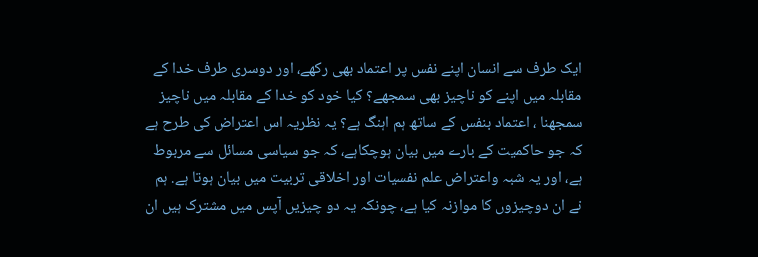ایک طرف سے انسان اپنے نفس پر اعتماد بھی رکھے، اور دوسری طرف خدا کے مقابلہ میں اپنے کو ناچیز بھی سمجھے؟ کیا خود کو خدا کے مقابلہ میں ناچیز سمجھنا ، اعتماد بنفس کے ساتھ ہم اہنگ ہے؟ یہ نظریہ اس اعتراض کی طرح ہے کہ جو حاکمیت کے بارے میں بیان ہوچکاہے، کہ جو سیاسی مسائل سے مربوط ہے، اور یہ شبہ واعتراض علم نفسیات اور اخلاقی تربیت میں بیان ہوتا ہے. ہم نے ان دوچیزوں کا موازنہ کیا ہے، چونکہ یہ دو چیزیں آپس میں مشترک ہیں ان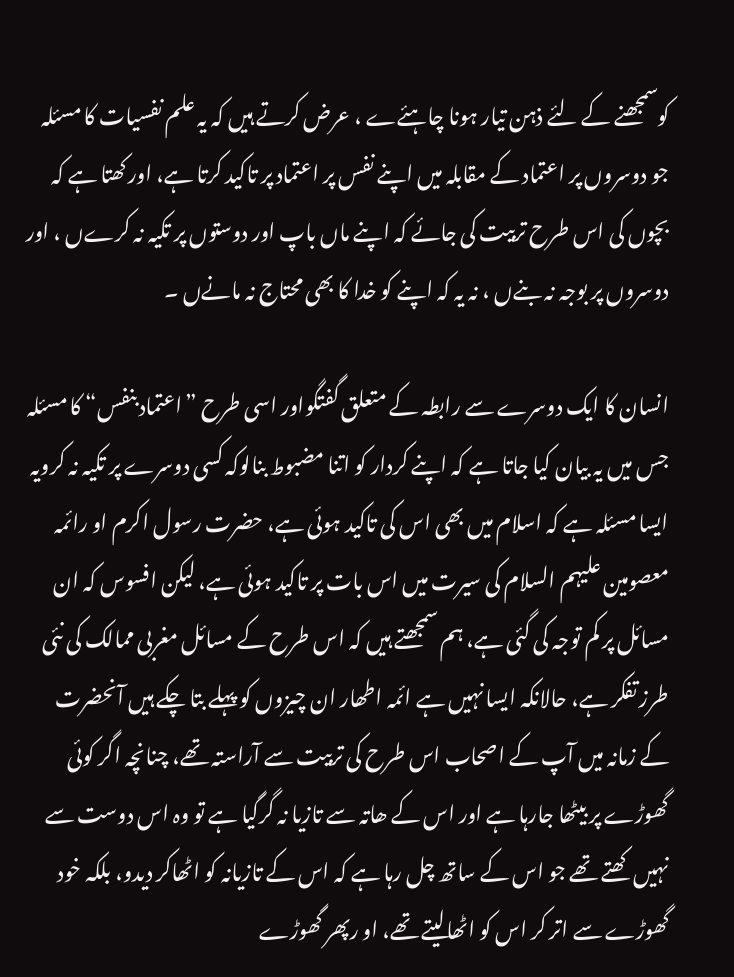کوسمجھنے کے لئے ذہن تیار ہونا چاہئےے ، عرض کرتے ہیں کہ یہ علم نفسیات کا مسئلہ جو دوسروں پر اعتماد کے مقابلہ میں اپنے نفس پر اعتماد پر تاکید کرتا ہے، اور کھتا ہے کہ بچوں کی اس طرح تربیت کی جائے کہ اپنے ماں باپ اور دوستوں پر تکیہ نہ کرےں ، اور دوسروں پر بوجہ نہ بنےں ، نہ یہ کہ اپنے کو خدا کا بھی محتاج نہ مانےں ۔

انسان کا ایک دوسرے سے رابطہ کے متعلق گفتگواور اسی طرح ”اعتماد بنفس“ کا مسئلہ جس میں یہ بیان کیا جاتا ہے کہ اپنے کردار کو اتنا مضبوط بنالوکہ کسی دوسرے پر تکیہ نہ کرویہ ایسا مسئلہ ہے کہ اسلام میں بھی اس کی تاکید ہوئی ہے، حضرت رسول اکرم او رائمہ معصومین علیہم السلام کی سیرت میں اس بات پر تاکید ہوئی ہے، لیکن افسوس کہ ان مسائل پر کم توجہ کی گئی ہے، ہم سمجھتے ہیں کہ اس طرح کے مسائل مغربی ممالک کی نئی طرز تفکر ہے، حالانکہ ایسا نہیں ہے ائمہ اطھار ان چیزوں کو پہلے بتا چکے ہیں آنحضرت کے زمانہ میں آپ کے اصحاب اس طرح کی تربیت سے آراستہ تھے، چنانچہ اگر کوئی گھوڑے پر بیٹھا جارہا ہے اور اس کے ھاتہ سے تازیا نہ گرگیا ہے تو وہ اس دوست سے نہیں کھتے تھے جو اس کے ساتھ چل رہا ہے کہ اس کے تازیانہ کو اٹھاکر دیدو، بلکہ خود گھوڑے سے اتر کر اس کو اٹھالیتے تھے، او رپھر گھوڑے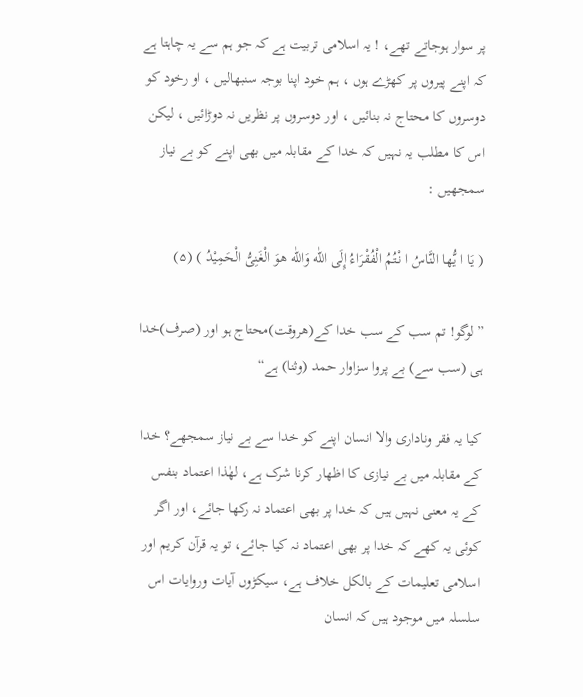پر سوار ہوجاتے تھے، ! یہ اسلامی تربیت ہے کہ جو ہم سے یہ چاہتا ہے کہ اپنے پیروں پر کھڑے ہوں ، ہم خود اپنا بوجہ سنبھالیں ، او رخود کو دوسروں کا محتاج نہ بنائیں ، اور دوسروں پر نظریں نہ دوڑائیں ، لیکن اس کا مطلب یہ نہیں کہ خدا کے مقابلہ میں بھی اپنے کو بے نیاز سمجھیں :

( یَا ا یُّها النَّاسُ ا نْتُمُ الْفُقْرَاءُ إِلَی اللّٰه وَاللّٰه هوَ الْغَنِیُّ الْحَمِیْدُ ) (۵)

”لوگو! تم سب کے سب خدا کے(ھروقت)محتاج ہو اور (صرف)خدا ہی (سب سے) بے پروا سزاوار حمد (وثنا) ہے“

کیا یہ فقر وناداری والا انسان اپنے کو خدا سے بے نیاز سمجھے؟ خدا کے مقابلہ میں بے نیازی کا اظھار کرنا شرک ہے، لھٰذا اعتماد بنفس کے یہ معنی نہیں ہیں کہ خدا پر بھی اعتماد نہ رکھا جائے، اور اگر کوئی یہ کھے کہ خدا پر بھی اعتماد نہ کیا جائے، تو یہ قرآن کریم اور اسلامی تعلیمات کے بالکل خلاف ہے، سیکڑوں آیات وروایات اس سلسلہ میں موجود ہیں کہ انسان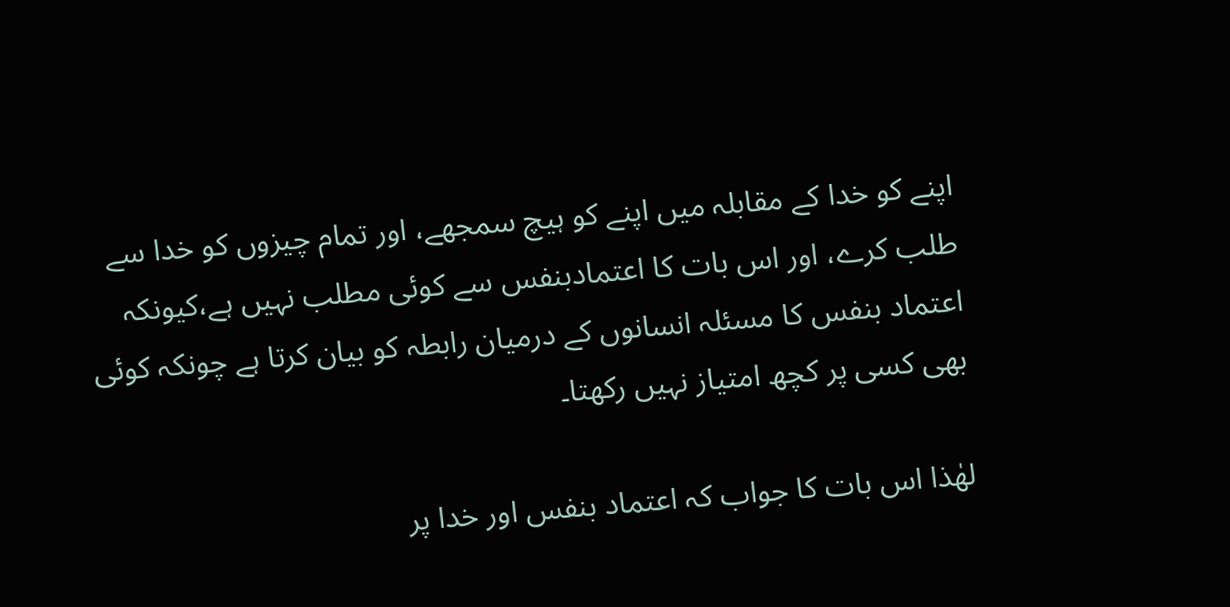اپنے کو خدا کے مقابلہ میں اپنے کو ہیچ سمجھے، اور تمام چیزوں کو خدا سے طلب کرے، اور اس بات کا اعتمادبنفس سے کوئی مطلب نہیں ہے،کیونکہ اعتماد بنفس کا مسئلہ انسانوں کے درمیان رابطہ کو بیان کرتا ہے چونکہ کوئی بھی کسی پر کچھ امتیاز نہیں رکھتا۔

لھٰذا اس بات کا جواب کہ اعتماد بنفس اور خدا پر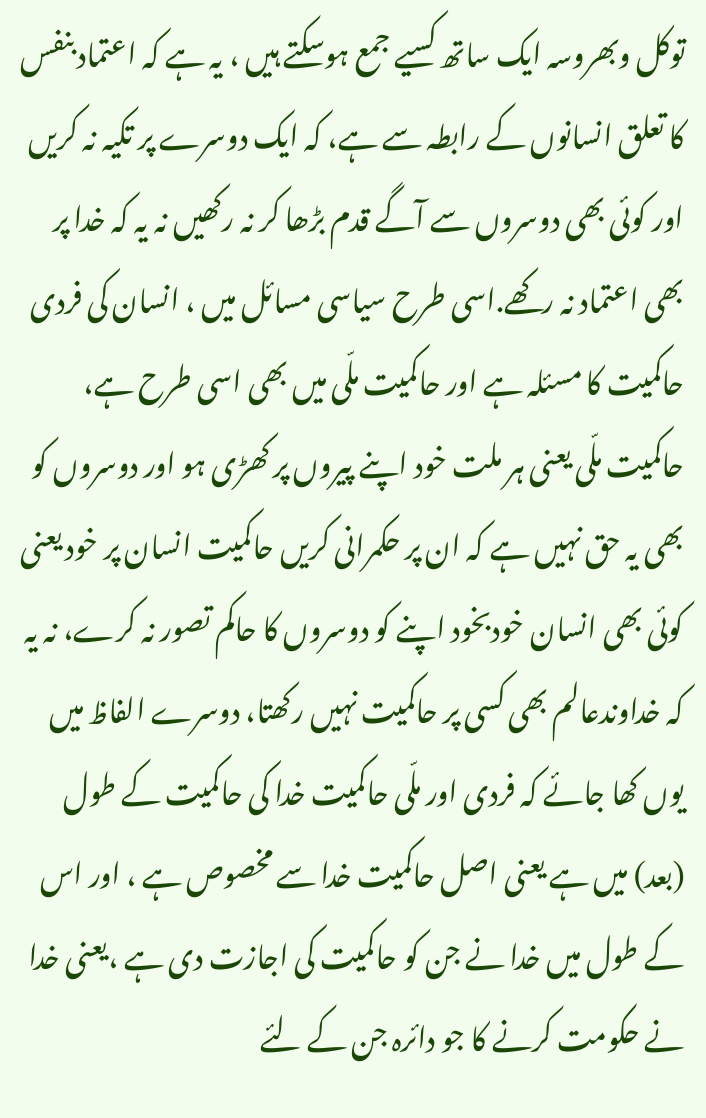توکل وبھروسہ ایک ساتھ کسیے جمع ہوسکتے ہیں ، یہ ہے کہ اعتماد بنفس کا تعلق انسانوں کے رابطہ سے ہے، کہ ایک دوسرے پر تکیہ نہ کریں اور کوئی بھی دوسروں سے آگے قدم بڑھا کر نہ رکھیں نہ یہ کہ خدا پر بھی اعتماد نہ رکھے.اسی طرح سیاسی مسائل میں ، انسان کی فردی حاکمیت کا مسئلہ ہے اور حاکمیت ملّی میں بھی اسی طرح ہے، حاکمیت ملّی یعنی ہر ملت خود اپنے پیروں پر کھڑی ہو اور دوسروں کو بھی یہ حق نہیں ہے کہ ان پر حکمرانی کریں حاکمیت انسان پر خود یعنی کوئی بھی انسان خودبخود اپنے کو دوسروں کا حاکم تصور نہ کرے، نہ یہ کہ خداوندعالم بھی کسی پر حاکمیت نہیں رکھتا، دوسرے الفاظ میں یوں کھا جائے کہ فردی اور ملّی حاکمیت خدا کی حاکمیت کے طول (بعد) میں ہے یعنی اصل حاکمیت خدا سے مخصوص ہے ، اور اس کے طول میں خدا نے جن کو حاکمیت کی اجازت دی ہے ،یعنی خدا نے حکومت کرنے کا جو دائرہ جن کے لئے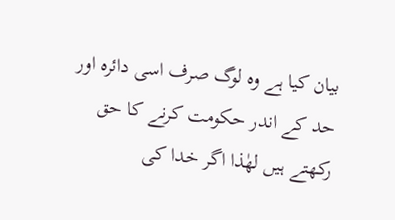بیان کیا ہے وہ لوگ صرف اسی دائرہ اور حد کے اندر حکومت کرنے کا حق رکھتے ہیں لھٰذا اگر خدا کی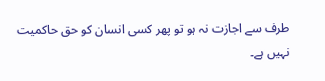طرف سے اجازت نہ ہو تو پھر کسی انسان کو حق حاکمیت نہیں ہے۔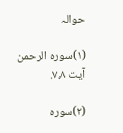حوالہ

(۱)سورہ الرحمن آیت ۷،۸.

(۲)سورہ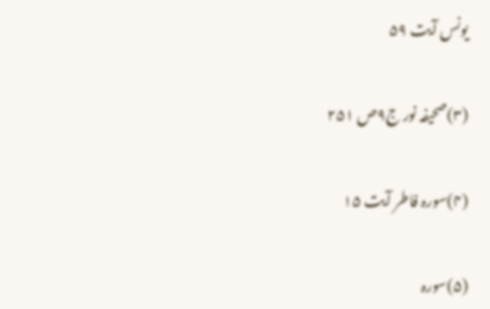یونس آیت ۵۹

(۳)صحیفہ نور ج۹ص ۲۵۱

(۴)سورہ فاطر آیت ۱۵

(۵)سورہ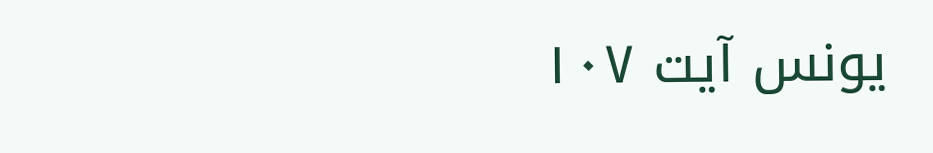یونس آیت ۱۰۷